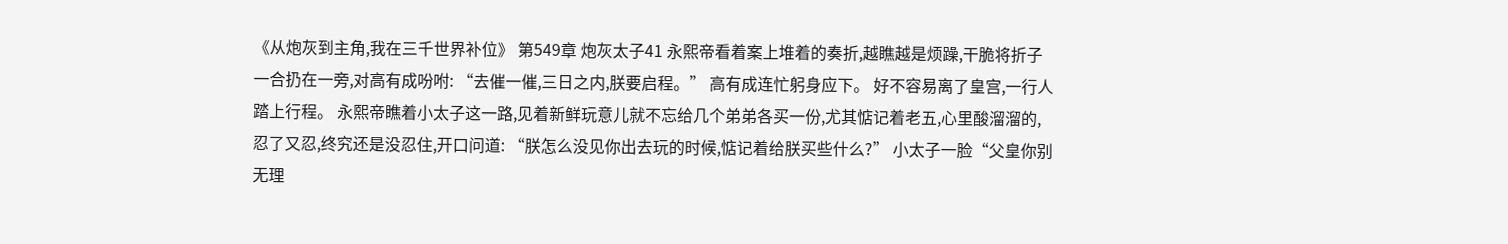《从炮灰到主角,我在三千世界补位》 第549章 炮灰太子41 永熙帝看着案上堆着的奏折,越瞧越是烦躁,干脆将折子一合扔在一旁,对高有成吩咐: “去催一催,三日之内,朕要启程。” 高有成连忙躬身应下。 好不容易离了皇宫,一行人踏上行程。 永熙帝瞧着小太子这一路,见着新鲜玩意儿就不忘给几个弟弟各买一份,尤其惦记着老五,心里酸溜溜的,忍了又忍,终究还是没忍住,开口问道: “朕怎么没见你出去玩的时候,惦记着给朕买些什么?” 小太子一脸“父皇你别无理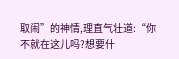取闹”的神情,理直气壮道:“你不就在这儿吗?想要什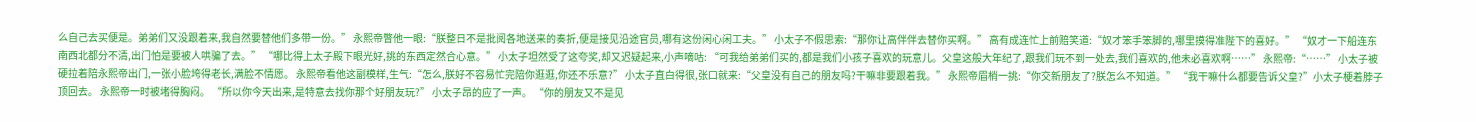么自己去买便是。弟弟们又没跟着来,我自然要替他们多带一份。” 永熙帝瞥他一眼:“朕整日不是批阅各地送来的奏折,便是接见沿途官员,哪有这份闲心闲工夫。” 小太子不假思索:“那你让高伴伴去替你买啊。” 高有成连忙上前赔笑道:“奴才笨手笨脚的,哪里摸得准陛下的喜好。” “奴才一下船连东南西北都分不清,出门怕是要被人哄骗了去。” “哪比得上太子殿下眼光好,挑的东西定然合心意。” 小太子坦然受了这夸奖,却又迟疑起来,小声嘀咕: “可我给弟弟们买的,都是我们小孩子喜欢的玩意儿。父皇这般大年纪了,跟我们玩不到一处去,我们喜欢的,他未必喜欢啊……” 永熙帝:“……” 小太子被硬拉着陪永熙帝出门,一张小脸垮得老长,满脸不情愿。 永熙帝看他这副模样,生气:“怎么,朕好不容易忙完陪你逛逛,你还不乐意?” 小太子直白得很,张口就来:“父皇没有自己的朋友吗?干嘛非要跟着我。” 永熙帝眉梢一挑:“你交新朋友了?朕怎么不知道。” “我干嘛什么都要告诉父皇?”小太子梗着脖子顶回去。 永熙帝一时被堵得胸闷。 “所以你今天出来,是特意去找你那个好朋友玩?” 小太子昂的应了一声。 “你的朋友又不是见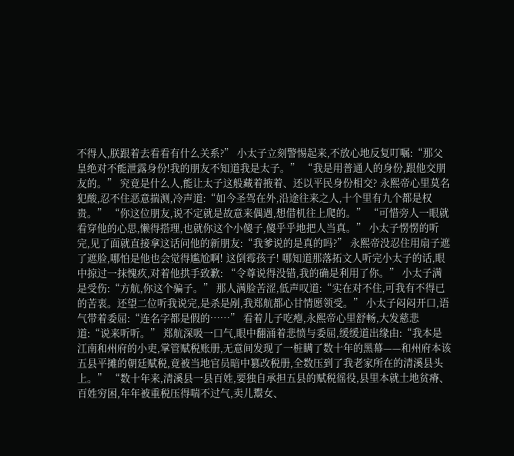不得人,朕跟着去看看有什么关系?” 小太子立刻警惕起来,不放心地反复叮嘱:“那父皇绝对不能泄露身份!我的朋友不知道我是太子。” “我是用普通人的身份,跟他交朋友的。” 究竟是什么人,能让太子这般藏着掖着、还以平民身份相交? 永熙帝心里莫名犯酸,忍不住恶意揣测,冷声道:“如今圣驾在外,沿途往来之人,十个里有九个都是权贵。” “你这位朋友,说不定就是故意来偶遇,想借机往上爬的。” “可惜旁人一眼就看穿他的心思,懒得搭理,也就你这个小傻子,傻乎乎地把人当真。” 小太子愣愣的听完,见了面就直接拿这话问他的新朋友:“我爹说的是真的吗?” 永熙帝没忍住用扇子遮了遮脸,哪怕是他也会觉得尴尬啊! 这倒霉孩子! 哪知道那落拓文人听完小太子的话,眼中掠过一抹愧疚,对着他拱手致歉: “令尊说得没错,我的确是利用了你。” 小太子满是受伤:“方航,你这个骗子。” 那人满脸苦涩,低声叹道:“实在对不住,可我有不得已的苦衷。还望二位听我说完,是杀是剐,我郑航都心甘情愿领受。” 小太子闷闷开口,语气带着委屈:“连名字都是假的……” 看着儿子吃瘪,永熙帝心里舒畅,大发慈悲道:“说来听听。” 郑航深吸一口气,眼中翻涌着悲愤与委屈,缓缓道出缘由:“我本是江南和州府的小吏,掌管赋税账册,无意间发现了一桩瞒了数十年的黑幕——和州府本该五县平摊的朝廷赋税,竟被当地官员暗中篡改税册,全数压到了我老家所在的清溪县头上。” “数十年来,清溪县一县百姓,要独自承担五县的赋税徭役,县里本就土地贫瘠、百姓穷困,年年被重税压得喘不过气,卖儿鬻女、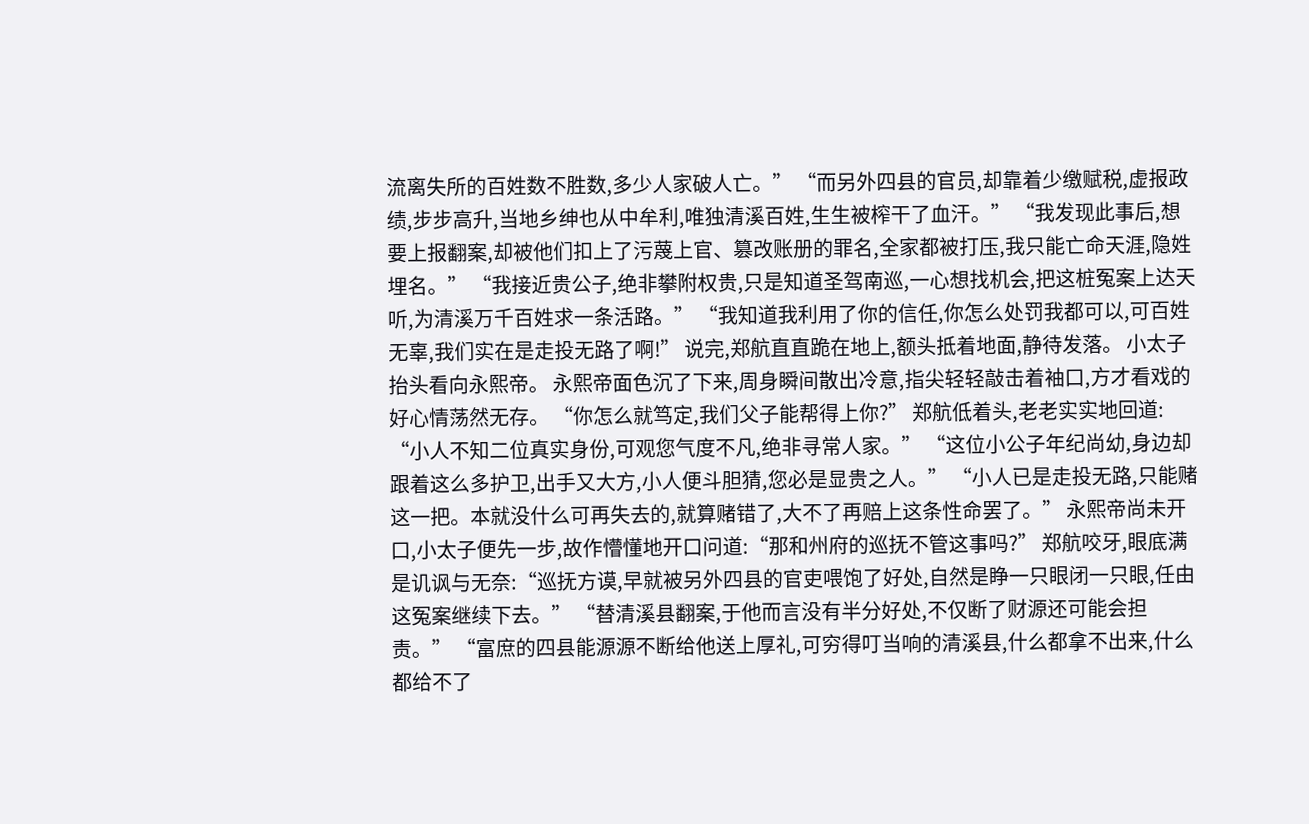流离失所的百姓数不胜数,多少人家破人亡。” “而另外四县的官员,却靠着少缴赋税,虚报政绩,步步高升,当地乡绅也从中牟利,唯独清溪百姓,生生被榨干了血汗。” “我发现此事后,想要上报翻案,却被他们扣上了污蔑上官、篡改账册的罪名,全家都被打压,我只能亡命天涯,隐姓埋名。” “我接近贵公子,绝非攀附权贵,只是知道圣驾南巡,一心想找机会,把这桩冤案上达天听,为清溪万千百姓求一条活路。” “我知道我利用了你的信任,你怎么处罚我都可以,可百姓无辜,我们实在是走投无路了啊!” 说完,郑航直直跪在地上,额头抵着地面,静待发落。 小太子抬头看向永熙帝。 永熙帝面色沉了下来,周身瞬间散出冷意,指尖轻轻敲击着袖口,方才看戏的好心情荡然无存。 “你怎么就笃定,我们父子能帮得上你?” 郑航低着头,老老实实地回道: “小人不知二位真实身份,可观您气度不凡,绝非寻常人家。” “这位小公子年纪尚幼,身边却跟着这么多护卫,出手又大方,小人便斗胆猜,您必是显贵之人。” “小人已是走投无路,只能赌这一把。本就没什么可再失去的,就算赌错了,大不了再赔上这条性命罢了。” 永熙帝尚未开口,小太子便先一步,故作懵懂地开口问道:“那和州府的巡抚不管这事吗?” 郑航咬牙,眼底满是讥讽与无奈:“巡抚方谟,早就被另外四县的官吏喂饱了好处,自然是睁一只眼闭一只眼,任由这冤案继续下去。” “替清溪县翻案,于他而言没有半分好处,不仅断了财源还可能会担责。” “富庶的四县能源源不断给他送上厚礼,可穷得叮当响的清溪县,什么都拿不出来,什么都给不了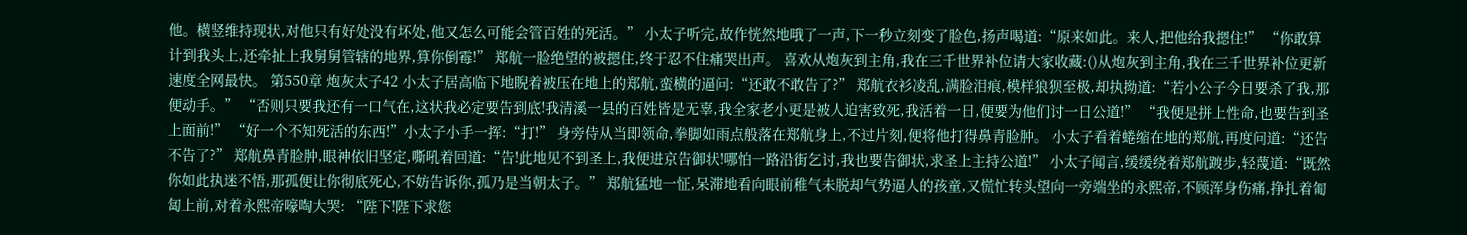他。横竖维持现状,对他只有好处没有坏处,他又怎么可能会管百姓的死活。” 小太子听完,故作恍然地哦了一声,下一秒立刻变了脸色,扬声喝道:“原来如此。来人,把他给我摁住!” “你敢算计到我头上,还牵扯上我舅舅管辖的地界,算你倒霉!” 郑航一脸绝望的被摁住,终于忍不住痛哭出声。 喜欢从炮灰到主角,我在三千世界补位请大家收藏:()从炮灰到主角,我在三千世界补位更新速度全网最快。 第550章 炮灰太子42 小太子居高临下地睨着被压在地上的郑航,蛮横的逼问:“还敢不敢告了?” 郑航衣衫凌乱,满脸泪痕,模样狼狈至极,却执拗道:“若小公子今日要杀了我,那便动手。” “否则只要我还有一口气在,这状我必定要告到底!我清溪一县的百姓皆是无辜,我全家老小更是被人迫害致死,我活着一日,便要为他们讨一日公道!” “我便是拼上性命,也要告到圣上面前!” “好一个不知死活的东西!”小太子小手一挥:“打!” 身旁侍从当即领命,拳脚如雨点般落在郑航身上,不过片刻,便将他打得鼻青脸肿。 小太子看着蜷缩在地的郑航,再度问道:“还告不告了?” 郑航鼻青脸肿,眼神依旧坚定,嘶吼着回道:“告!此地见不到圣上,我便进京告御状!哪怕一路沿街乞讨,我也要告御状,求圣上主持公道!” 小太子闻言,缓缓绕着郑航踱步,轻蔑道:“既然你如此执迷不悟,那孤便让你彻底死心,不妨告诉你,孤乃是当朝太子。” 郑航猛地一怔,呆滞地看向眼前稚气未脱却气势逼人的孩童,又慌忙转头望向一旁端坐的永熙帝,不顾浑身伤痛,挣扎着匍匐上前,对着永熙帝嚎啕大哭: “陛下!陛下求您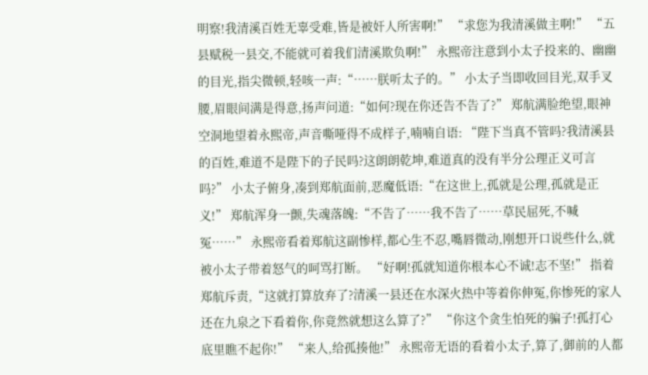明察!我清溪百姓无辜受难,皆是被奸人所害啊!” “求您为我清溪做主啊!” “五县赋税一县交,不能就可着我们清溪欺负啊!” 永熙帝注意到小太子投来的、幽幽的目光,指尖微顿,轻咳一声:“……朕听太子的。” 小太子当即收回目光,双手叉腰,眉眼间满是得意,扬声问道:“如何?现在你还告不告了?” 郑航满脸绝望,眼神空洞地望着永熙帝,声音嘶哑得不成样子,喃喃自语: “陛下当真不管吗?我清溪县的百姓,难道不是陛下的子民吗?这朗朗乾坤,难道真的没有半分公理正义可言吗?” 小太子俯身,凑到郑航面前,恶魔低语:“在这世上,孤就是公理,孤就是正义!” 郑航浑身一颤,失魂落魄:“不告了……我不告了……草民屈死,不喊冤……” 永熙帝看着郑航这副惨样,都心生不忍,嘴唇微动,刚想开口说些什么,就被小太子带着怒气的呵骂打断。 “好啊!孤就知道你根本心不诚!志不坚!” 指着郑航斥责,“这就打算放弃了?清溪一县还在水深火热中等着你伸冤,你惨死的家人还在九泉之下看着你,你竟然就想这么算了?” “你这个贪生怕死的骗子!孤打心底里瞧不起你!” “来人,给孤揍他!” 永熙帝无语的看着小太子,算了,御前的人都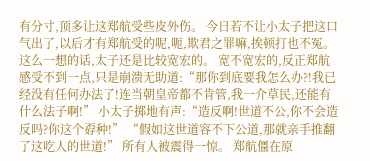有分寸,顶多让这郑航受些皮外伤。 今日若不让小太子把这口气出了,以后才有郑航受的呢,呃,欺君之罪嘛,挨顿打也不冤。 这么一想的话,太子还是比较宽宏的。 宽不宽宏的,反正郑航感受不到一点,只是崩溃无助道:“那你到底要我怎么办?!我已经没有任何办法了!连当朝皇帝都不肯管,我一介草民,还能有什么法子啊!” 小太子掷地有声:“造反啊!世道不公,你不会造反吗?你这个孬种!” “假如这世道容不下公道,那就亲手推翻了这吃人的世道!” 所有人被震得一惊。 郑航僵在原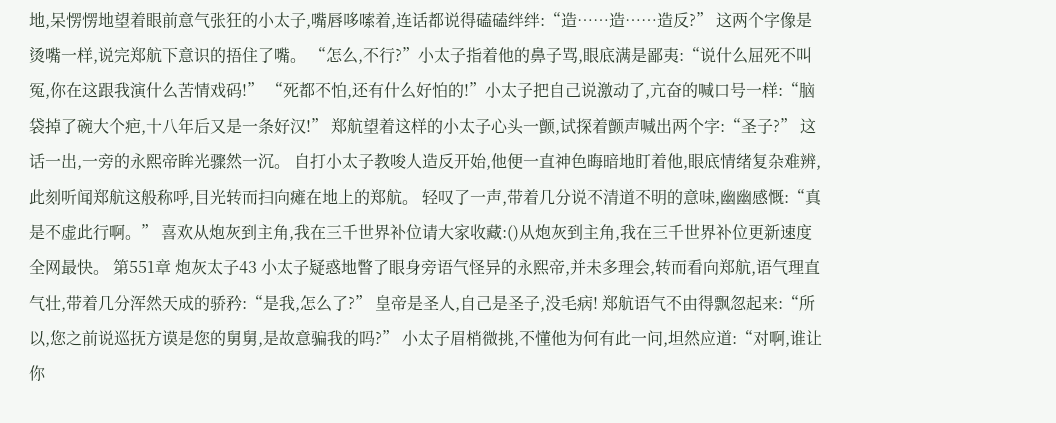地,呆愣愣地望着眼前意气张狂的小太子,嘴唇哆嗦着,连话都说得磕磕绊绊:“造……造……造反?” 这两个字像是烫嘴一样,说完郑航下意识的捂住了嘴。 “怎么,不行?”小太子指着他的鼻子骂,眼底满是鄙夷:“说什么屈死不叫冤,你在这跟我演什么苦情戏码!” “死都不怕,还有什么好怕的!”小太子把自己说激动了,亢奋的喊口号一样:“脑袋掉了碗大个疤,十八年后又是一条好汉!” 郑航望着这样的小太子心头一颤,试探着颤声喊出两个字:“圣子?” 这话一出,一旁的永熙帝眸光骤然一沉。 自打小太子教唆人造反开始,他便一直神色晦暗地盯着他,眼底情绪复杂难辨,此刻听闻郑航这般称呼,目光转而扫向瘫在地上的郑航。 轻叹了一声,带着几分说不清道不明的意味,幽幽感慨:“真是不虚此行啊。” 喜欢从炮灰到主角,我在三千世界补位请大家收藏:()从炮灰到主角,我在三千世界补位更新速度全网最快。 第551章 炮灰太子43 小太子疑惑地瞥了眼身旁语气怪异的永熙帝,并未多理会,转而看向郑航,语气理直气壮,带着几分浑然天成的骄矜:“是我,怎么了?” 皇帝是圣人,自己是圣子,没毛病! 郑航语气不由得飘忽起来:“所以,您之前说巡抚方谟是您的舅舅,是故意骗我的吗?” 小太子眉梢微挑,不懂他为何有此一问,坦然应道:“对啊,谁让你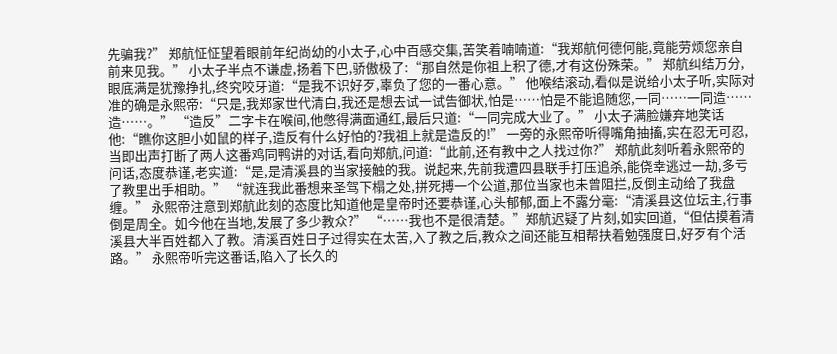先骗我?” 郑航怔怔望着眼前年纪尚幼的小太子,心中百感交集,苦笑着喃喃道:“我郑航何德何能,竟能劳烦您亲自前来见我。” 小太子半点不谦虚,扬着下巴,骄傲极了:“那自然是你祖上积了德,才有这份殊荣。” 郑航纠结万分,眼底满是犹豫挣扎,终究咬牙道:“是我不识好歹,辜负了您的一番心意。” 他喉结滚动,看似是说给小太子听,实际对准的确是永熙帝:“只是,我郑家世代清白,我还是想去试一试告御状,怕是……怕是不能追随您,一同……一同造……造……。” “造反”二字卡在喉间,他憋得满面通红,最后只道:“一同完成大业了。” 小太子满脸嫌弃地笑话他:“瞧你这胆小如鼠的样子,造反有什么好怕的?我祖上就是造反的!” 一旁的永熙帝听得嘴角抽搐,实在忍无可忍,当即出声打断了两人这番鸡同鸭讲的对话,看向郑航,问道:“此前,还有教中之人找过你?” 郑航此刻听着永熙帝的问话,态度恭谨,老实道:“是,是清溪县的当家接触的我。说起来,先前我遭四县联手打压追杀,能侥幸逃过一劫,多亏了教里出手相助。” “就连我此番想来圣驾下榻之处,拼死搏一个公道,那位当家也未曾阻拦,反倒主动给了我盘缠。” 永熙帝注意到郑航此刻的态度比知道他是皇帝时还要恭谨,心头郁郁,面上不露分毫:“清溪县这位坛主,行事倒是周全。如今他在当地,发展了多少教众?” “……我也不是很清楚。”郑航迟疑了片刻,如实回道,“但估摸着清溪县大半百姓都入了教。清溪百姓日子过得实在太苦,入了教之后,教众之间还能互相帮扶着勉强度日,好歹有个活路。” 永熙帝听完这番话,陷入了长久的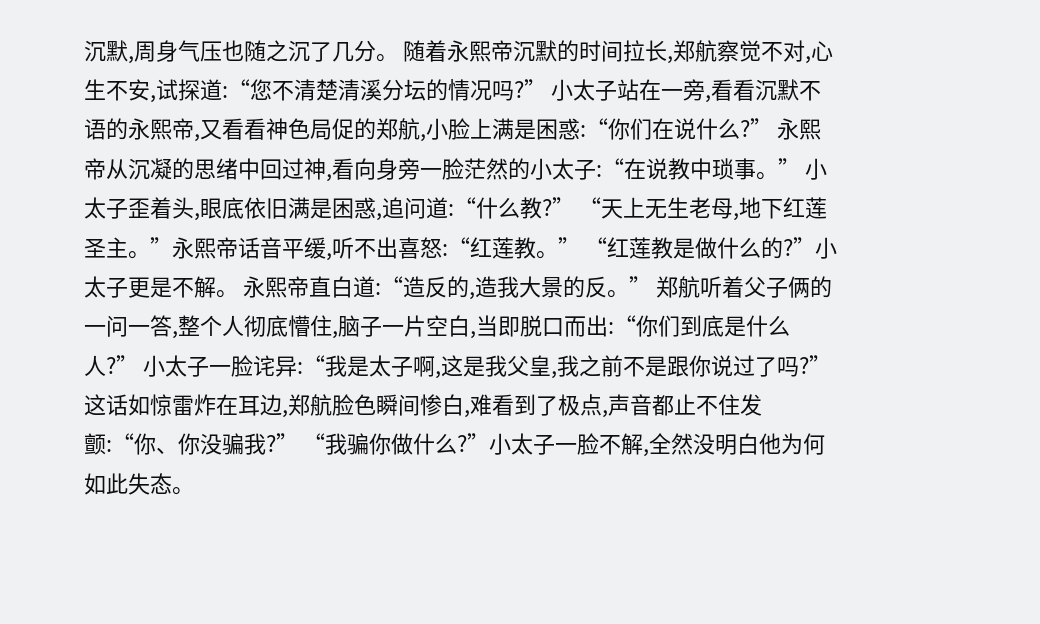沉默,周身气压也随之沉了几分。 随着永熙帝沉默的时间拉长,郑航察觉不对,心生不安,试探道:“您不清楚清溪分坛的情况吗?” 小太子站在一旁,看看沉默不语的永熙帝,又看看神色局促的郑航,小脸上满是困惑:“你们在说什么?” 永熙帝从沉凝的思绪中回过神,看向身旁一脸茫然的小太子:“在说教中琐事。” 小太子歪着头,眼底依旧满是困惑,追问道:“什么教?” “天上无生老母,地下红莲圣主。”永熙帝话音平缓,听不出喜怒:“红莲教。” “红莲教是做什么的?”小太子更是不解。 永熙帝直白道:“造反的,造我大景的反。” 郑航听着父子俩的一问一答,整个人彻底懵住,脑子一片空白,当即脱口而出:“你们到底是什么人?” 小太子一脸诧异:“我是太子啊,这是我父皇,我之前不是跟你说过了吗?” 这话如惊雷炸在耳边,郑航脸色瞬间惨白,难看到了极点,声音都止不住发颤:“你、你没骗我?” “我骗你做什么?”小太子一脸不解,全然没明白他为何如此失态。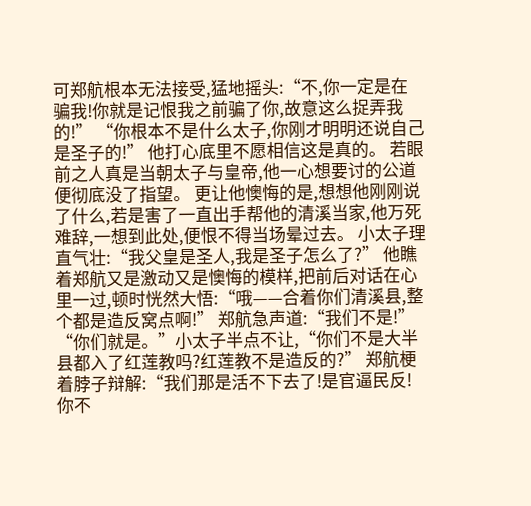可郑航根本无法接受,猛地摇头:“不,你一定是在骗我!你就是记恨我之前骗了你,故意这么捉弄我的!” “你根本不是什么太子,你刚才明明还说自己是圣子的!” 他打心底里不愿相信这是真的。 若眼前之人真是当朝太子与皇帝,他一心想要讨的公道便彻底没了指望。 更让他懊悔的是,想想他刚刚说了什么,若是害了一直出手帮他的清溪当家,他万死难辞,一想到此处,便恨不得当场晕过去。 小太子理直气壮:“我父皇是圣人,我是圣子怎么了?” 他瞧着郑航又是激动又是懊悔的模样,把前后对话在心里一过,顿时恍然大悟:“哦——合着你们清溪县,整个都是造反窝点啊!” 郑航急声道:“我们不是!” “你们就是。”小太子半点不让,“你们不是大半县都入了红莲教吗?红莲教不是造反的?” 郑航梗着脖子辩解:“我们那是活不下去了!是官逼民反!你不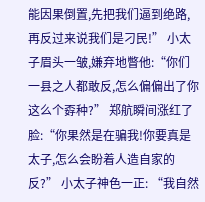能因果倒置,先把我们逼到绝路,再反过来说我们是刁民!” 小太子眉头一皱,嫌弃地瞥他:“你们一县之人都敢反,怎么偏偏出了你这么个孬种?” 郑航瞬间涨红了脸:“你果然是在骗我!你要真是太子,怎么会盼着人造自家的反?” 小太子神色一正: “我自然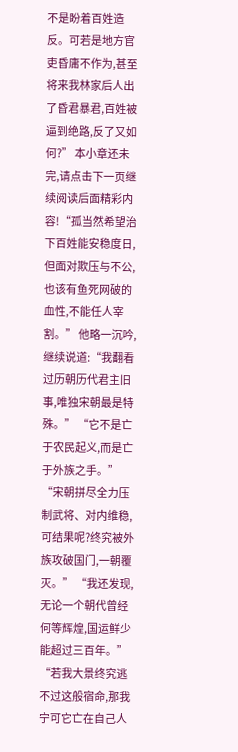不是盼着百姓造反。可若是地方官吏昏庸不作为,甚至将来我林家后人出了昏君暴君,百姓被逼到绝路,反了又如何?” 本小章还未完,请点击下一页继续阅读后面精彩内容!“孤当然希望治下百姓能安稳度日,但面对欺压与不公,也该有鱼死网破的血性,不能任人宰割。” 他略一沉吟,继续说道:“我翻看过历朝历代君主旧事,唯独宋朝最是特殊。” “它不是亡于农民起义,而是亡于外族之手。” “宋朝拼尽全力压制武将、对内维稳,可结果呢?终究被外族攻破国门,一朝覆灭。” “我还发现,无论一个朝代曾经何等辉煌,国运鲜少能超过三百年。” “若我大景终究逃不过这般宿命,那我宁可它亡在自己人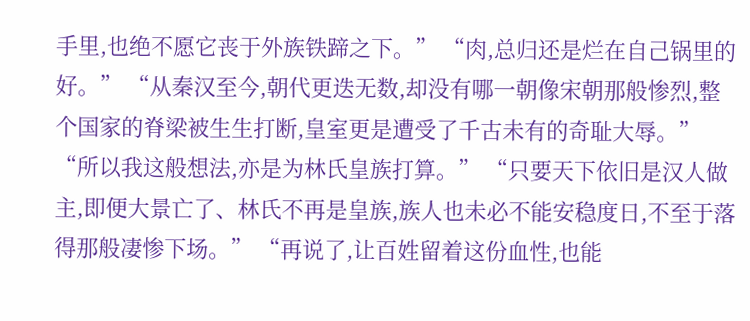手里,也绝不愿它丧于外族铁蹄之下。” “肉,总归还是烂在自己锅里的好。” “从秦汉至今,朝代更迭无数,却没有哪一朝像宋朝那般惨烈,整个国家的脊梁被生生打断,皇室更是遭受了千古未有的奇耻大辱。” “所以我这般想法,亦是为林氏皇族打算。” “只要天下依旧是汉人做主,即便大景亡了、林氏不再是皇族,族人也未必不能安稳度日,不至于落得那般凄惨下场。” “再说了,让百姓留着这份血性,也能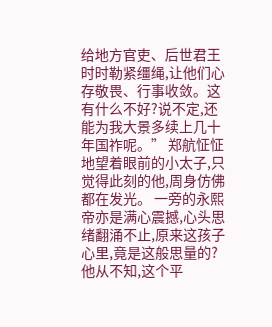给地方官吏、后世君王时时勒紧缰绳,让他们心存敬畏、行事收敛。这有什么不好?说不定,还能为我大景多续上几十年国祚呢。” 郑航怔怔地望着眼前的小太子,只觉得此刻的他,周身仿佛都在发光。 一旁的永熙帝亦是满心震撼,心头思绪翻涌不止,原来这孩子心里,竟是这般思量的? 他从不知,这个平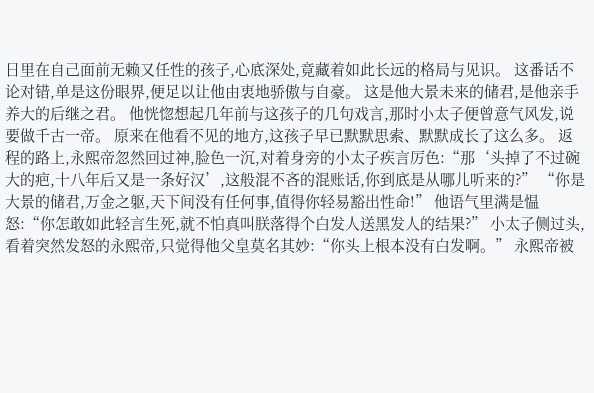日里在自己面前无赖又任性的孩子,心底深处,竟藏着如此长远的格局与见识。 这番话不论对错,单是这份眼界,便足以让他由衷地骄傲与自豪。 这是他大景未来的储君,是他亲手养大的后继之君。 他恍惚想起几年前与这孩子的几句戏言,那时小太子便曾意气风发,说要做千古一帝。 原来在他看不见的地方,这孩子早已默默思索、默默成长了这么多。 返程的路上,永熙帝忽然回过神,脸色一沉,对着身旁的小太子疾言厉色:“那‘头掉了不过碗大的疤,十八年后又是一条好汉’,这般混不吝的混账话,你到底是从哪儿听来的?” “你是大景的储君,万金之躯,天下间没有任何事,值得你轻易豁出性命!” 他语气里满是愠怒:“你怎敢如此轻言生死,就不怕真叫朕落得个白发人送黑发人的结果?” 小太子侧过头,看着突然发怒的永熙帝,只觉得他父皇莫名其妙:“你头上根本没有白发啊。” 永熙帝被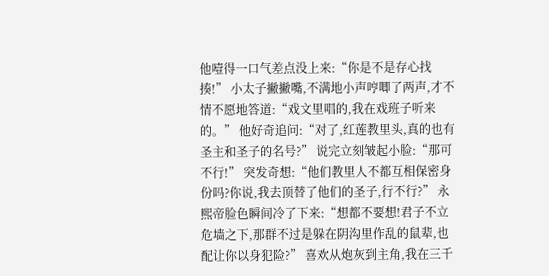他噎得一口气差点没上来:“你是不是存心找揍!” 小太子撇撇嘴,不满地小声哼唧了两声,才不情不愿地答道:“戏文里唱的,我在戏班子听来的。” 他好奇追问:“对了,红莲教里头,真的也有圣主和圣子的名号?” 说完立刻皱起小脸:“那可不行!” 突发奇想:“他们教里人不都互相保密身份吗?你说,我去顶替了他们的圣子,行不行?” 永熙帝脸色瞬间冷了下来:“想都不要想!君子不立危墙之下,那群不过是躲在阴沟里作乱的鼠辈,也配让你以身犯险?” 喜欢从炮灰到主角,我在三千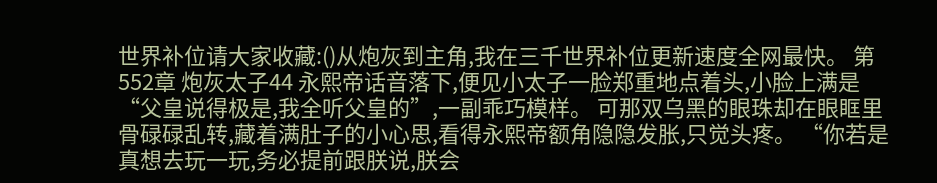世界补位请大家收藏:()从炮灰到主角,我在三千世界补位更新速度全网最快。 第552章 炮灰太子44 永熙帝话音落下,便见小太子一脸郑重地点着头,小脸上满是“父皇说得极是,我全听父皇的”,一副乖巧模样。 可那双乌黑的眼珠却在眼眶里骨碌碌乱转,藏着满肚子的小心思,看得永熙帝额角隐隐发胀,只觉头疼。 “你若是真想去玩一玩,务必提前跟朕说,朕会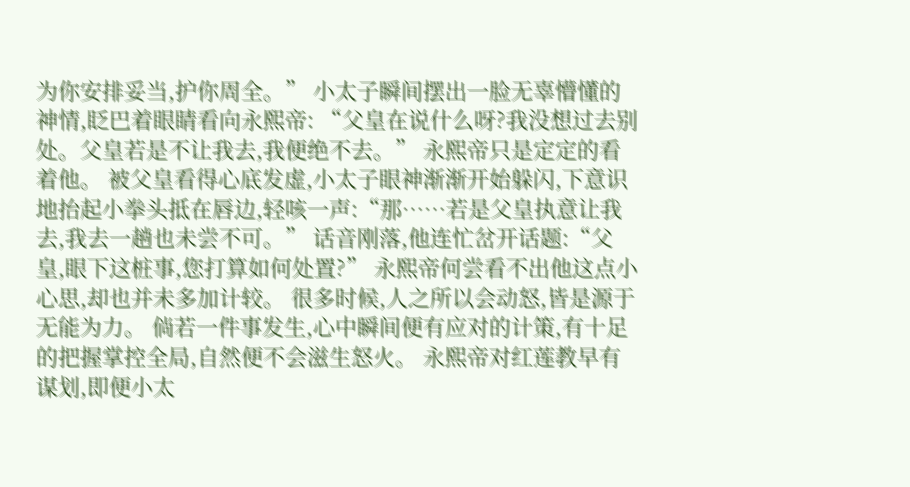为你安排妥当,护你周全。” 小太子瞬间摆出一脸无辜懵懂的神情,眨巴着眼睛看向永熙帝: “父皇在说什么呀?我没想过去别处。父皇若是不让我去,我便绝不去。” 永熙帝只是定定的看着他。 被父皇看得心底发虚,小太子眼神渐渐开始躲闪,下意识地抬起小拳头抵在唇边,轻咳一声:“那……若是父皇执意让我去,我去一趟也未尝不可。” 话音刚落,他连忙岔开话题:“父皇,眼下这桩事,您打算如何处置?” 永熙帝何尝看不出他这点小心思,却也并未多加计较。 很多时候,人之所以会动怒,皆是源于无能为力。 倘若一件事发生,心中瞬间便有应对的计策,有十足的把握掌控全局,自然便不会滋生怒火。 永熙帝对红莲教早有谋划,即便小太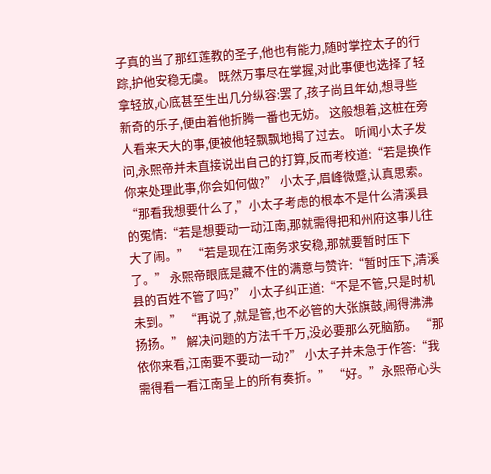子真的当了那红莲教的圣子,他也有能力,随时掌控太子的行踪,护他安稳无虞。 既然万事尽在掌握,对此事便也选择了轻拿轻放,心底甚至生出几分纵容:罢了,孩子尚且年幼,想寻些新奇的乐子,便由着他折腾一番也无妨。 这般想着,这桩在旁人看来天大的事,便被他轻飘飘地揭了过去。 听闻小太子发问,永熙帝并未直接说出自己的打算,反而考校道:“若是换作你来处理此事,你会如何做?” 小太子,眉峰微蹙,认真思索。 “那看我想要什么了,”小太子考虑的根本不是什么清溪县的冤情:“若是想要动一动江南,那就需得把和州府这事儿往大了闹。” “若是现在江南务求安稳,那就要暂时压下了。” 永熙帝眼底是藏不住的满意与赞许:“暂时压下,清溪县的百姓不管了吗?” 小太子纠正道:“不是不管,只是时机未到。” “再说了,就是管,也不必管的大张旗鼓,闹得沸沸扬扬。” 解决问题的方法千千万,没必要那么死脑筋。 “那依你来看,江南要不要动一动?” 小太子并未急于作答:“我需得看一看江南呈上的所有奏折。” “好。”永熙帝心头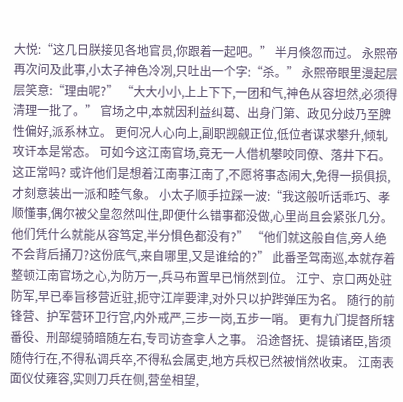大悦:“这几日朕接见各地官员,你跟着一起吧。” 半月倏忽而过。 永熙帝再次问及此事,小太子神色冷冽,只吐出一个字:“杀。” 永熙帝眼里漫起层层笑意:“理由呢?” “大大小小,上上下下,一团和气,神色从容坦然,必须得清理一批了。” 官场之中,本就因利益纠葛、出身门第、政见分歧乃至脾性偏好,派系林立。 更何况人心向上,副职觊觎正位,低位者谋求攀升,倾轧攻讦本是常态。 可如今这江南官场,竟无一人借机攀咬同僚、落井下石。 这正常吗? 或许他们是想着江南事江南了,不愿将事态闹大,免得一损俱损,才刻意装出一派和睦气象。 小太子顺手拉踩一波:“我这般听话乖巧、孝顺懂事,偶尔被父皇忽然叫住,即便什么错事都没做,心里尚且会紧张几分。他们凭什么就能从容笃定,半分惧色都没有?” “他们就这般自信,旁人绝不会背后捅刀?这份底气,来自哪里,又是谁给的?” 此番圣驾南巡,本就存着整顿江南官场之心,为防万一,兵马布置早已悄然到位。 江宁、京口两处驻防军,早已奉旨移营近驻,扼守江岸要津,对外只以护跸弹压为名。 随行的前锋营、护军营环卫行宫,内外戒严,三步一岗,五步一哨。 更有九门提督所辖番役、刑部缇骑暗随左右,专司访查拿人之事。 沿途督抚、提镇诸臣,皆须随侍行在,不得私调兵卒,不得私会属吏,地方兵权已然被悄然收束。 江南表面仪仗雍容,实则刀兵在侧,营垒相望,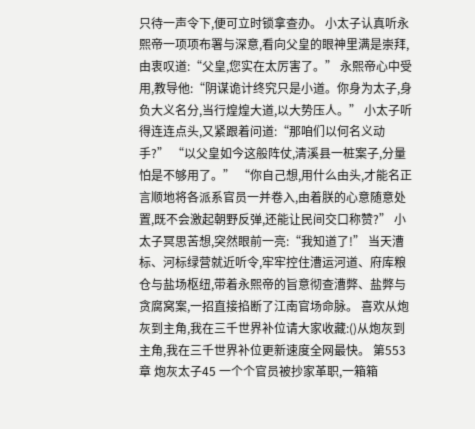只待一声令下,便可立时锁拿查办。 小太子认真听永熙帝一项项布署与深意,看向父皇的眼神里满是崇拜,由衷叹道:“父皇,您实在太厉害了。” 永熙帝心中受用,教导他:“阴谋诡计终究只是小道。你身为太子,身负大义名分,当行煌煌大道,以大势压人。” 小太子听得连连点头,又紧跟着问道:“那咱们以何名义动手?” “以父皇如今这般阵仗,清溪县一桩案子,分量怕是不够用了。” “你自己想,用什么由头,才能名正言顺地将各派系官员一并卷入,由着朕的心意随意处置,既不会激起朝野反弹,还能让民间交口称赞?” 小太子冥思苦想,突然眼前一亮:“我知道了!” 当天漕标、河标绿营就近听令,牢牢控住漕运河道、府库粮仓与盐场枢纽,带着永熙帝的旨意彻查漕弊、盐弊与贪腐窝案,一招直接掐断了江南官场命脉。 喜欢从炮灰到主角,我在三千世界补位请大家收藏:()从炮灰到主角,我在三千世界补位更新速度全网最快。 第553章 炮灰太子45 一个个官员被抄家革职,一箱箱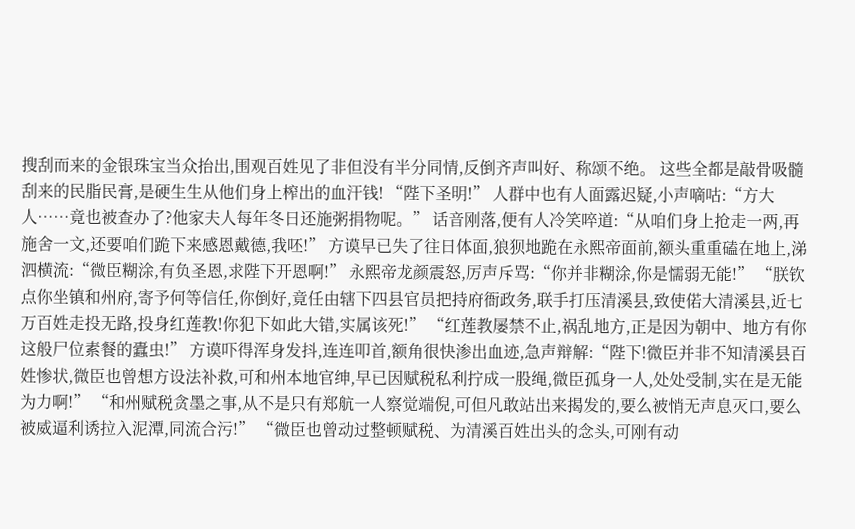搜刮而来的金银珠宝当众抬出,围观百姓见了非但没有半分同情,反倒齐声叫好、称颂不绝。 这些全都是敲骨吸髓刮来的民脂民膏,是硬生生从他们身上榨出的血汗钱! “陛下圣明!” 人群中也有人面露迟疑,小声嘀咕:“方大人……竟也被查办了?他家夫人每年冬日还施粥捐物呢。” 话音刚落,便有人冷笑啐道:“从咱们身上抢走一两,再施舍一文,还要咱们跪下来感恩戴德,我呸!” 方谟早已失了往日体面,狼狈地跪在永熙帝面前,额头重重磕在地上,涕泗横流:“微臣糊涂,有负圣恩,求陛下开恩啊!” 永熙帝龙颜震怒,厉声斥骂:“你并非糊涂,你是懦弱无能!” “朕钦点你坐镇和州府,寄予何等信任,你倒好,竟任由辖下四县官员把持府衙政务,联手打压清溪县,致使偌大清溪县,近七万百姓走投无路,投身红莲教!你犯下如此大错,实属该死!” “红莲教屡禁不止,祸乱地方,正是因为朝中、地方有你这般尸位素餐的蠹虫!” 方谟吓得浑身发抖,连连叩首,额角很快渗出血迹,急声辩解:“陛下!微臣并非不知清溪县百姓惨状,微臣也曾想方设法补救,可和州本地官绅,早已因赋税私利拧成一股绳,微臣孤身一人,处处受制,实在是无能为力啊!” “和州赋税贪墨之事,从不是只有郑航一人察觉端倪,可但凡敢站出来揭发的,要么被悄无声息灭口,要么被威逼利诱拉入泥潭,同流合污!” “微臣也曾动过整顿赋税、为清溪百姓出头的念头,可刚有动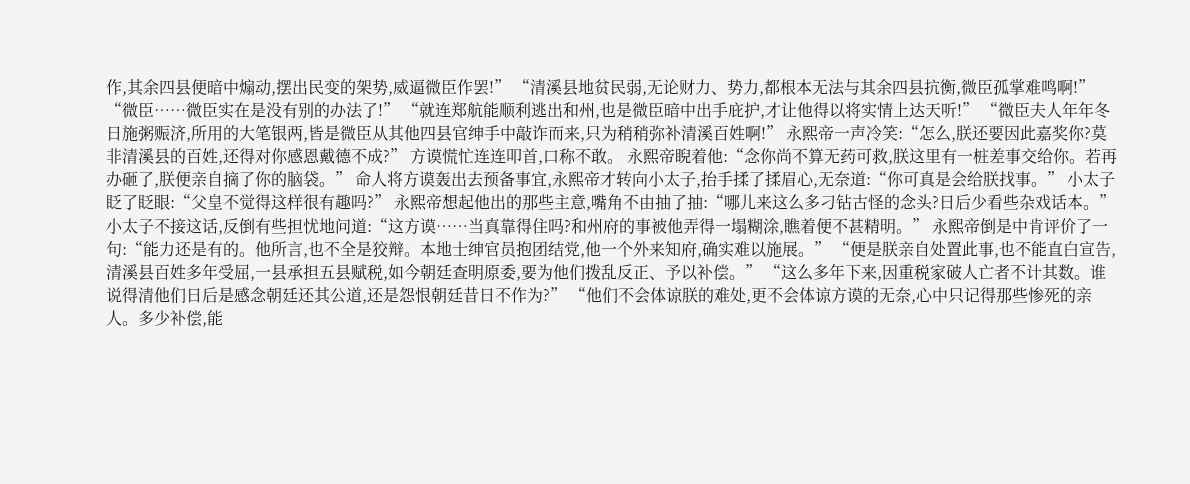作,其余四县便暗中煽动,摆出民变的架势,威逼微臣作罢!” “清溪县地贫民弱,无论财力、势力,都根本无法与其余四县抗衡,微臣孤掌难鸣啊!” “微臣……微臣实在是没有别的办法了!” “就连郑航能顺利逃出和州,也是微臣暗中出手庇护,才让他得以将实情上达天听!” “微臣夫人年年冬日施粥赈济,所用的大笔银两,皆是微臣从其他四县官绅手中敲诈而来,只为稍稍弥补清溪百姓啊!” 永熙帝一声冷笑:“怎么,朕还要因此嘉奖你?莫非清溪县的百姓,还得对你感恩戴德不成?” 方谟慌忙连连叩首,口称不敢。 永熙帝睨着他:“念你尚不算无药可救,朕这里有一桩差事交给你。若再办砸了,朕便亲自摘了你的脑袋。” 命人将方谟轰出去预备事宜,永熙帝才转向小太子,抬手揉了揉眉心,无奈道:“你可真是会给朕找事。” 小太子眨了眨眼:“父皇不觉得这样很有趣吗?” 永熙帝想起他出的那些主意,嘴角不由抽了抽:“哪儿来这么多刁钻古怪的念头?日后少看些杂戏话本。” 小太子不接这话,反倒有些担忧地问道:“这方谟……当真靠得住吗?和州府的事被他弄得一塌糊涂,瞧着便不甚精明。” 永熙帝倒是中肯评价了一句:“能力还是有的。他所言,也不全是狡辩。本地士绅官员抱团结党,他一个外来知府,确实难以施展。” “便是朕亲自处置此事,也不能直白宣告,清溪县百姓多年受屈,一县承担五县赋税,如今朝廷查明原委,要为他们拨乱反正、予以补偿。” “这么多年下来,因重税家破人亡者不计其数。谁说得清他们日后是感念朝廷还其公道,还是怨恨朝廷昔日不作为?” “他们不会体谅朕的难处,更不会体谅方谟的无奈,心中只记得那些惨死的亲人。多少补偿,能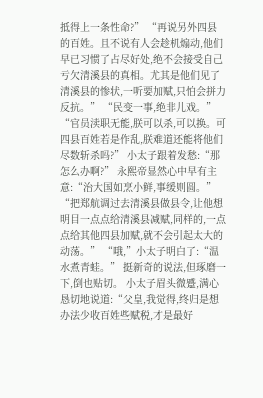抵得上一条性命?” “再说另外四县的百姓。且不说有人会趁机煽动,他们早已习惯了占尽好处,绝不会接受自己亏欠清溪县的真相。尤其是他们见了清溪县的惨状,一听要加赋,只怕会拼力反抗。” “民变一事,绝非儿戏。” “官员渎职无能,朕可以杀,可以换。可四县百姓若是作乱,朕难道还能将他们尽数斩杀吗?” 小太子跟着发愁:“那怎么办啊?” 永熙帝显然心中早有主意:“治大国如烹小鲜,事缓则圆。” “把郑航调过去清溪县做县令,让他想明目一点点给清溪县减赋,同样的,一点点给其他四县加赋,就不会引起太大的动荡。” “哦,”小太子明白了:“温水煮青蛙。” 挺新奇的说法,但琢磨一下,倒也贴切。 小太子眉头微蹙,满心恳切地说道:“父皇,我觉得,终归是想办法少收百姓些赋税,才是最好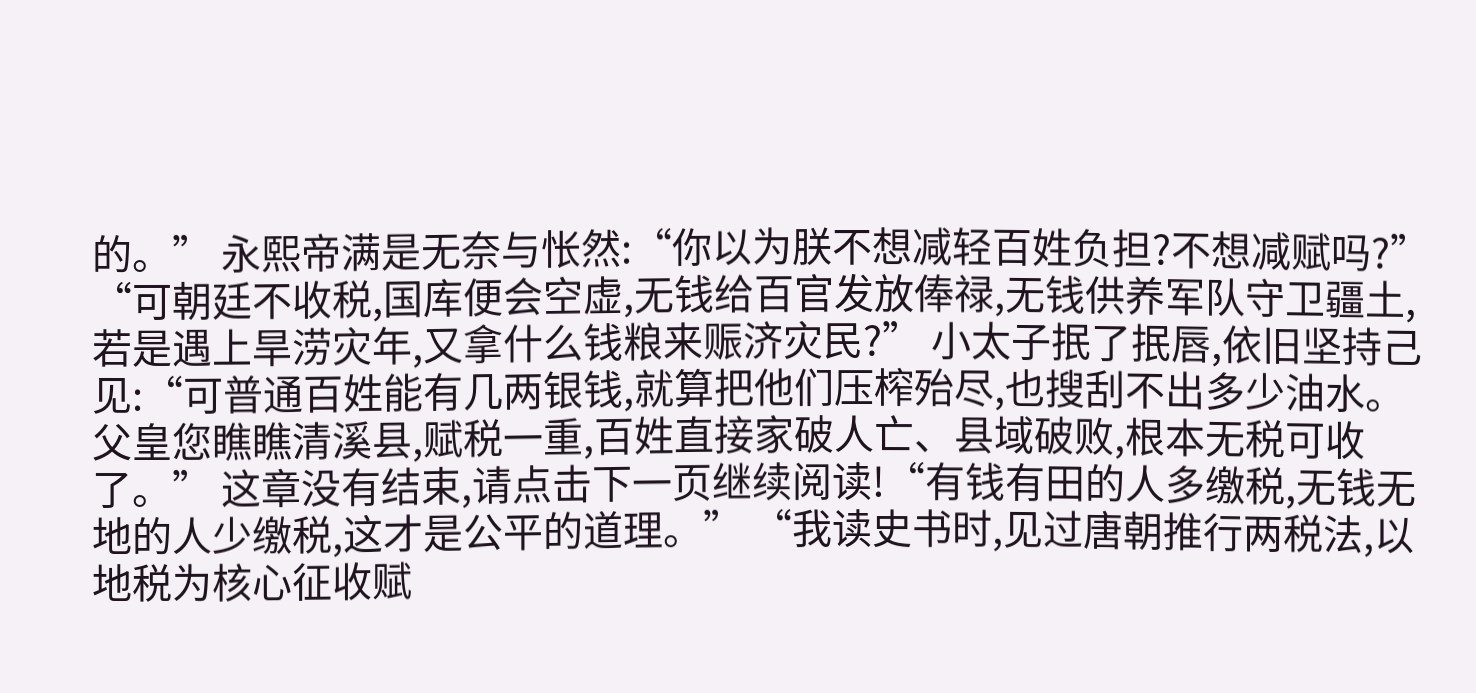的。” 永熙帝满是无奈与怅然:“你以为朕不想减轻百姓负担?不想减赋吗?” “可朝廷不收税,国库便会空虚,无钱给百官发放俸禄,无钱供养军队守卫疆土,若是遇上旱涝灾年,又拿什么钱粮来赈济灾民?” 小太子抿了抿唇,依旧坚持己见:“可普通百姓能有几两银钱,就算把他们压榨殆尽,也搜刮不出多少油水。父皇您瞧瞧清溪县,赋税一重,百姓直接家破人亡、县域破败,根本无税可收了。” 这章没有结束,请点击下一页继续阅读!“有钱有田的人多缴税,无钱无地的人少缴税,这才是公平的道理。” “我读史书时,见过唐朝推行两税法,以地税为核心征收赋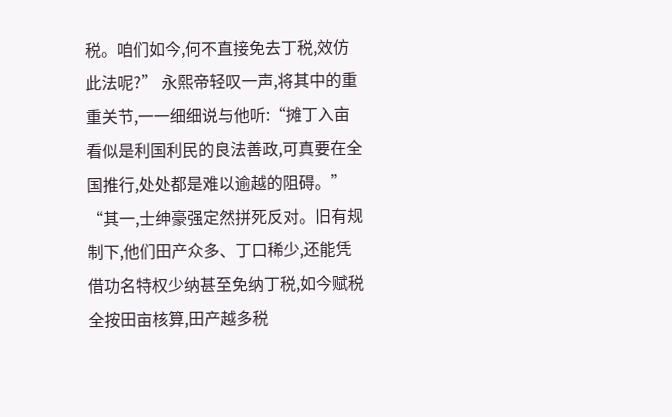税。咱们如今,何不直接免去丁税,效仿此法呢?” 永熙帝轻叹一声,将其中的重重关节,一一细细说与他听:“摊丁入亩看似是利国利民的良法善政,可真要在全国推行,处处都是难以逾越的阻碍。” “其一,士绅豪强定然拼死反对。旧有规制下,他们田产众多、丁口稀少,还能凭借功名特权少纳甚至免纳丁税,如今赋税全按田亩核算,田产越多税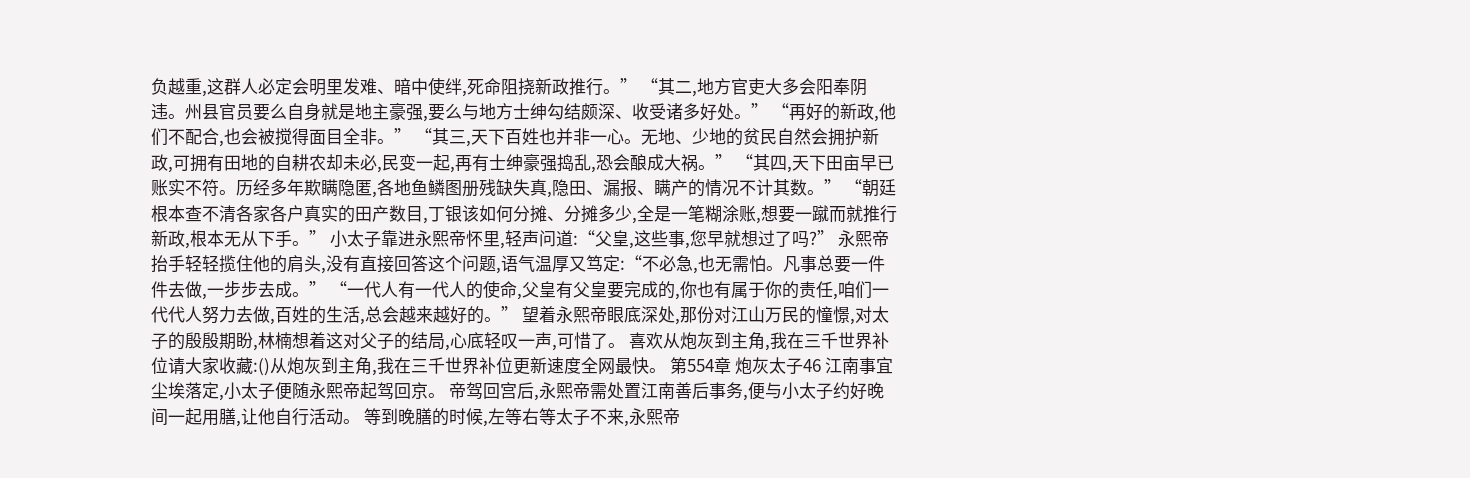负越重,这群人必定会明里发难、暗中使绊,死命阻挠新政推行。” “其二,地方官吏大多会阳奉阴违。州县官员要么自身就是地主豪强,要么与地方士绅勾结颇深、收受诸多好处。” “再好的新政,他们不配合,也会被搅得面目全非。” “其三,天下百姓也并非一心。无地、少地的贫民自然会拥护新政,可拥有田地的自耕农却未必,民变一起,再有士绅豪强捣乱,恐会酿成大祸。” “其四,天下田亩早已账实不符。历经多年欺瞒隐匿,各地鱼鳞图册残缺失真,隐田、漏报、瞒产的情况不计其数。” “朝廷根本查不清各家各户真实的田产数目,丁银该如何分摊、分摊多少,全是一笔糊涂账,想要一蹴而就推行新政,根本无从下手。” 小太子靠进永熙帝怀里,轻声问道:“父皇,这些事,您早就想过了吗?” 永熙帝抬手轻轻揽住他的肩头,没有直接回答这个问题,语气温厚又笃定:“不必急,也无需怕。凡事总要一件件去做,一步步去成。” “一代人有一代人的使命,父皇有父皇要完成的,你也有属于你的责任,咱们一代代人努力去做,百姓的生活,总会越来越好的。” 望着永熙帝眼底深处,那份对江山万民的憧憬,对太子的殷殷期盼,林楠想着这对父子的结局,心底轻叹一声,可惜了。 喜欢从炮灰到主角,我在三千世界补位请大家收藏:()从炮灰到主角,我在三千世界补位更新速度全网最快。 第554章 炮灰太子46 江南事宜尘埃落定,小太子便随永熙帝起驾回京。 帝驾回宫后,永熙帝需处置江南善后事务,便与小太子约好晚间一起用膳,让他自行活动。 等到晚膳的时候,左等右等太子不来,永熙帝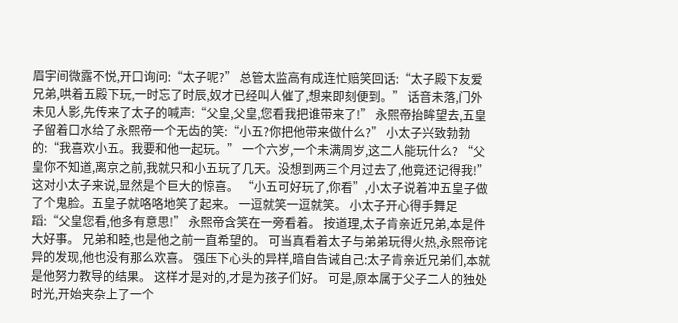眉宇间微露不悦,开口询问:“太子呢?” 总管太监高有成连忙赔笑回话:“太子殿下友爱兄弟,哄着五殿下玩,一时忘了时辰,奴才已经叫人催了,想来即刻便到。” 话音未落,门外未见人影,先传来了太子的喊声:“父皇,父皇,您看我把谁带来了!” 永熙帝抬眸望去,五皇子留着口水给了永熙帝一个无齿的笑:“小五?你把他带来做什么?” 小太子兴致勃勃的:“我喜欢小五。我要和他一起玩。” 一个六岁,一个未满周岁,这二人能玩什么? “父皇你不知道,离京之前,我就只和小五玩了几天。没想到两三个月过去了,他竟还记得我!” 这对小太子来说,显然是个巨大的惊喜。 “小五可好玩了,你看”,小太子说着冲五皇子做了个鬼脸。五皇子就咯咯地笑了起来。 一逗就笑一逗就笑。 小太子开心得手舞足蹈:“父皇您看,他多有意思!” 永熙帝含笑在一旁看着。 按道理,太子肯亲近兄弟,本是件大好事。 兄弟和睦,也是他之前一直希望的。 可当真看着太子与弟弟玩得火热,永熙帝诧异的发现,他也没有那么欢喜。 强压下心头的异样,暗自告诫自己:太子肯亲近兄弟们,本就是他努力教导的结果。 这样才是对的,才是为孩子们好。 可是,原本属于父子二人的独处时光,开始夹杂上了一个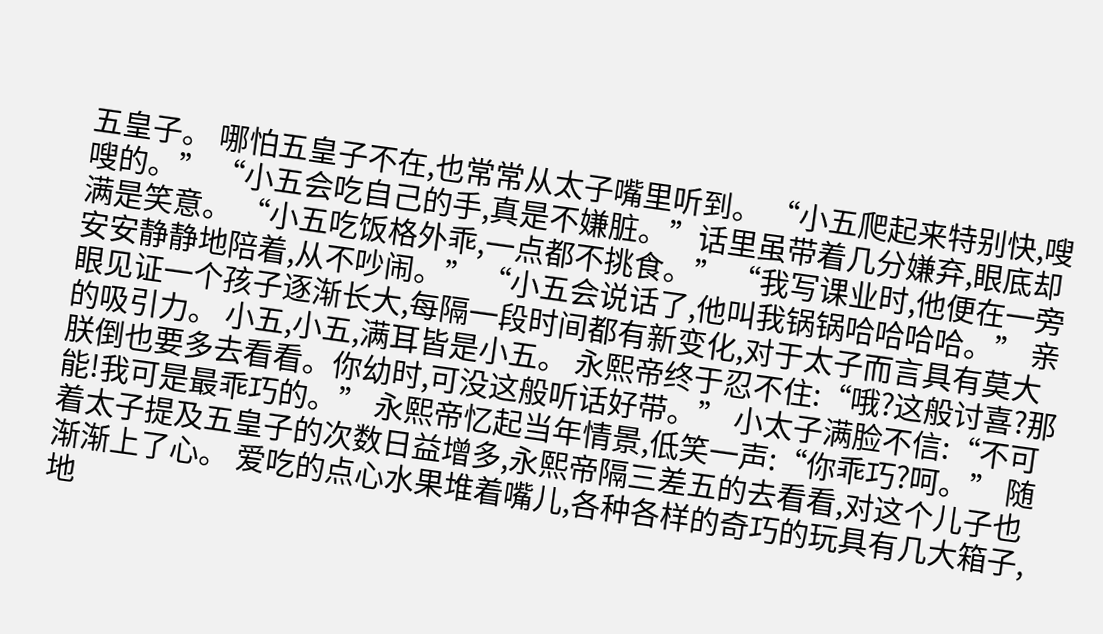五皇子。 哪怕五皇子不在,也常常从太子嘴里听到。 “小五爬起来特别快,嗖嗖的。” “小五会吃自己的手,真是不嫌脏。”话里虽带着几分嫌弃,眼底却满是笑意。 “小五吃饭格外乖,一点都不挑食。” “我写课业时,他便在一旁安安静静地陪着,从不吵闹。” “小五会说话了,他叫我锅锅哈哈哈哈。” 亲眼见证一个孩子逐渐长大,每隔一段时间都有新变化,对于太子而言具有莫大的吸引力。 小五,小五,满耳皆是小五。 永熙帝终于忍不住:“哦?这般讨喜?那朕倒也要多去看看。你幼时,可没这般听话好带。” 小太子满脸不信:“不可能!我可是最乖巧的。” 永熙帝忆起当年情景,低笑一声:“你乖巧?呵。” 随着太子提及五皇子的次数日益增多,永熙帝隔三差五的去看看,对这个儿子也渐渐上了心。 爱吃的点心水果堆着嘴儿,各种各样的奇巧的玩具有几大箱子,地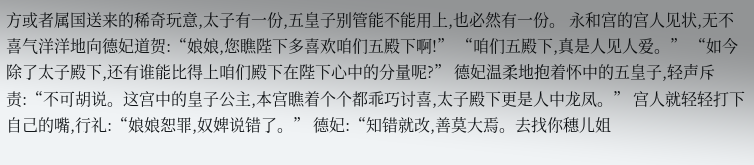方或者属国送来的稀奇玩意,太子有一份,五皇子别管能不能用上,也必然有一份。 永和宫的宫人见状,无不喜气洋洋地向德妃道贺:“娘娘,您瞧陛下多喜欢咱们五殿下啊!” “咱们五殿下,真是人见人爱。” “如今除了太子殿下,还有谁能比得上咱们殿下在陛下心中的分量呢?” 德妃温柔地抱着怀中的五皇子,轻声斥责:“不可胡说。这宫中的皇子公主,本宫瞧着个个都乖巧讨喜,太子殿下更是人中龙凤。” 宫人就轻轻打下自己的嘴,行礼:“娘娘恕罪,奴婢说错了。” 德妃:“知错就改,善莫大焉。去找你穗儿姐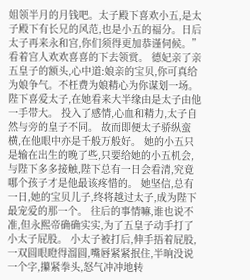姐领半月的月钱吧。太子殿下喜欢小五,是太子殿下有长兄的风范,也是小五的福分。日后太子再来永和宫,你们须得更加恭谨伺候。” 看着宫人欢欢喜喜的下去领赏。 德妃亲了亲五皇子的额头,心中道:娘亲的宝贝,你可真给为娘争气。不枉费为娘精心为你谋划一场。 陛下喜爱太子,在她看来大半缘由是太子由他一手带大。 投入了感情,心血和精力,太子自然与旁的皇子不同。 故而即便太子骄纵蛮横,在他眼中亦是千般万般好。 她的小五只是输在出生的晚了些,只要给她的小五机会,与陛下多多接触,陛下总有一日会看清,究竟哪个孩子才是他最该疼惜的。 她坚信,总有一日,她的宝贝儿子,终将越过太子,成为陛下最宠爱的那一个。 往后的事情嘛,谁也说不准,但永熙帝确确实实,为了五皇子动手打了小太子屁股。 小太子被打后,伸手捂着屁股,一双圆眼瞪得溜圆,嘴唇紧紧抿住,半晌没说一个字,攥紧拳头,怒气冲冲地转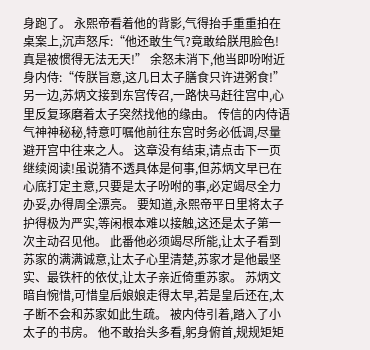身跑了。 永熙帝看着他的背影,气得抬手重重拍在桌案上,沉声怒斥:“他还敢生气?竟敢给朕甩脸色!真是被惯得无法无天!” 余怒未消下,他当即吩咐近身内侍:“传朕旨意,这几日太子膳食只许进粥食!” 另一边,苏炳文接到东宫传召,一路快马赶往宫中,心里反复琢磨着太子突然找他的缘由。 传信的内侍语气神神秘秘,特意叮嘱他前往东宫时务必低调,尽量避开宫中往来之人。 这章没有结束,请点击下一页继续阅读!虽说猜不透具体是何事,但苏炳文早已在心底打定主意,只要是太子吩咐的事,必定竭尽全力办妥,办得周全漂亮。 要知道,永熙帝平日里将太子护得极为严实,等闲根本难以接触,这还是太子第一次主动召见他。 此番他必须竭尽所能,让太子看到苏家的满满诚意,让太子心里清楚,苏家才是他最坚实、最铁杆的依仗,让太子亲近倚重苏家。 苏炳文暗自惋惜,可惜皇后娘娘走得太早,若是皇后还在,太子断不会和苏家如此生疏。 被内侍引着,踏入了小太子的书房。 他不敢抬头多看,躬身俯首,规规矩矩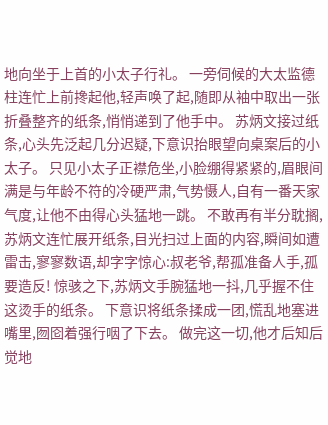地向坐于上首的小太子行礼。 一旁伺候的大太监德柱连忙上前搀起他,轻声唤了起,随即从袖中取出一张折叠整齐的纸条,悄悄递到了他手中。 苏炳文接过纸条,心头先泛起几分迟疑,下意识抬眼望向桌案后的小太子。 只见小太子正襟危坐,小脸绷得紧紧的,眉眼间满是与年龄不符的冷硬严肃,气势慑人,自有一番天家气度,让他不由得心头猛地一跳。 不敢再有半分耽搁,苏炳文连忙展开纸条,目光扫过上面的内容,瞬间如遭雷击,寥寥数语,却字字惊心:叔老爷,帮孤准备人手,孤要造反! 惊骇之下,苏炳文手腕猛地一抖,几乎握不住这烫手的纸条。 下意识将纸条揉成一团,慌乱地塞进嘴里,囫囵着强行咽了下去。 做完这一切,他才后知后觉地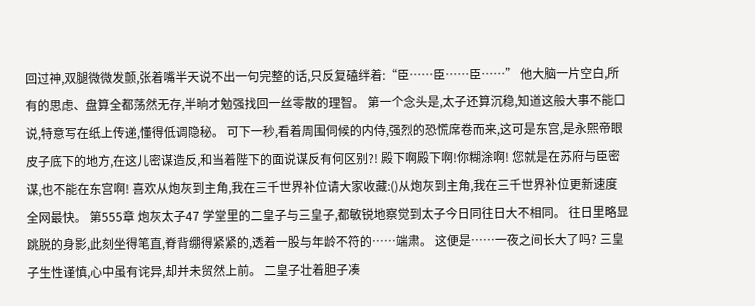回过神,双腿微微发颤,张着嘴半天说不出一句完整的话,只反复磕绊着:“臣……臣……臣……” 他大脑一片空白,所有的思虑、盘算全都荡然无存,半晌才勉强找回一丝零散的理智。 第一个念头是,太子还算沉稳,知道这般大事不能口说,特意写在纸上传递,懂得低调隐秘。 可下一秒,看着周围伺候的内侍,强烈的恐慌席卷而来,这可是东宫,是永熙帝眼皮子底下的地方,在这儿密谋造反,和当着陛下的面说谋反有何区别?! 殿下啊殿下啊!你糊涂啊! 您就是在苏府与臣密谋,也不能在东宫啊! 喜欢从炮灰到主角,我在三千世界补位请大家收藏:()从炮灰到主角,我在三千世界补位更新速度全网最快。 第555章 炮灰太子47 学堂里的二皇子与三皇子,都敏锐地察觉到太子今日同往日大不相同。 往日里略显跳脱的身影,此刻坐得笔直,脊背绷得紧紧的,透着一股与年龄不符的……端肃。 这便是……一夜之间长大了吗? 三皇子生性谨慎,心中虽有诧异,却并未贸然上前。 二皇子壮着胆子凑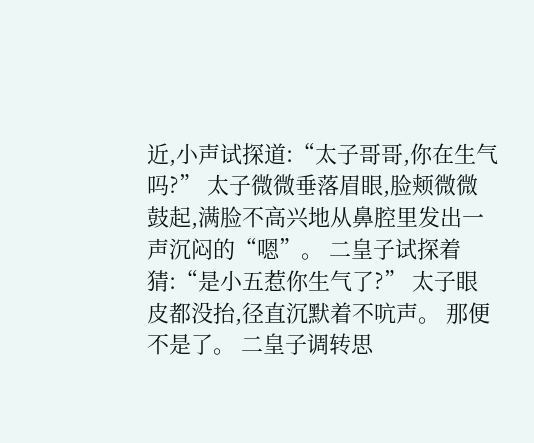近,小声试探道:“太子哥哥,你在生气吗?” 太子微微垂落眉眼,脸颊微微鼓起,满脸不高兴地从鼻腔里发出一声沉闷的“嗯”。 二皇子试探着猜:“是小五惹你生气了?” 太子眼皮都没抬,径直沉默着不吭声。 那便不是了。 二皇子调转思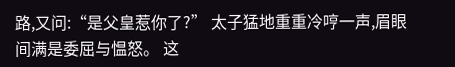路,又问:“是父皇惹你了?” 太子猛地重重冷哼一声,眉眼间满是委屈与愠怒。 这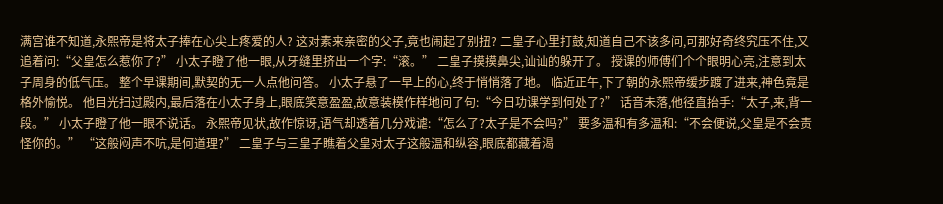满宫谁不知道,永熙帝是将太子捧在心尖上疼爱的人? 这对素来亲密的父子,竟也闹起了别扭? 二皇子心里打鼓,知道自己不该多问,可那好奇终究压不住,又追着问:“父皇怎么惹你了?” 小太子瞪了他一眼,从牙缝里挤出一个字:“滚。” 二皇子摸摸鼻尖,讪讪的躲开了。 授课的师傅们个个眼明心亮,注意到太子周身的低气压。 整个早课期间,默契的无一人点他问答。 小太子悬了一早上的心,终于悄悄落了地。 临近正午,下了朝的永熙帝缓步踱了进来,神色竟是格外愉悦。 他目光扫过殿内,最后落在小太子身上,眼底笑意盈盈,故意装模作样地问了句:“今日功课学到何处了?” 话音未落,他径直抬手:“太子,来,背一段。” 小太子瞪了他一眼不说话。 永熙帝见状,故作惊讶,语气却透着几分戏谑:“怎么了?太子是不会吗?” 要多温和有多温和:“不会便说,父皇是不会责怪你的。” “这般闷声不吭,是何道理?” 二皇子与三皇子瞧着父皇对太子这般温和纵容,眼底都藏着渴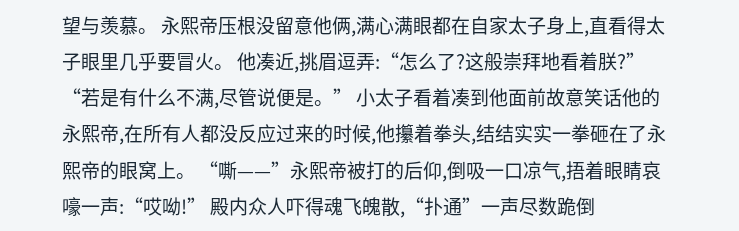望与羡慕。 永熙帝压根没留意他俩,满心满眼都在自家太子身上,直看得太子眼里几乎要冒火。 他凑近,挑眉逗弄:“怎么了?这般崇拜地看着朕?” “若是有什么不满,尽管说便是。” 小太子看着凑到他面前故意笑话他的永熙帝,在所有人都没反应过来的时候,他攥着拳头,结结实实一拳砸在了永熙帝的眼窝上。 “嘶——”永熙帝被打的后仰,倒吸一口凉气,捂着眼睛哀嚎一声:“哎呦!” 殿内众人吓得魂飞魄散,“扑通”一声尽数跪倒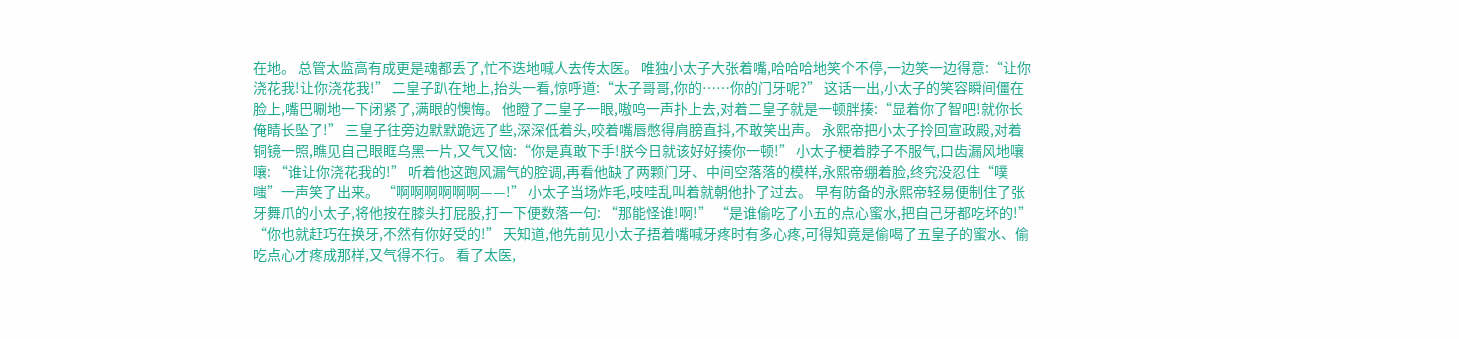在地。 总管太监高有成更是魂都丢了,忙不迭地喊人去传太医。 唯独小太子大张着嘴,哈哈哈地笑个不停,一边笑一边得意:“让你浇花我!让你浇花我!” 二皇子趴在地上,抬头一看,惊呼道:“太子哥哥,你的……你的门牙呢?” 这话一出,小太子的笑容瞬间僵在脸上,嘴巴唰地一下闭紧了,满眼的懊悔。 他瞪了二皇子一眼,嗷呜一声扑上去,对着二皇子就是一顿胖揍:“显着你了智吧!就你长俺睛长坠了!” 三皇子往旁边默默跪远了些,深深低着头,咬着嘴唇憋得肩膀直抖,不敢笑出声。 永熙帝把小太子拎回宣政殿,对着铜镜一照,瞧见自己眼眶乌黑一片,又气又恼:“你是真敢下手!朕今日就该好好揍你一顿!” 小太子梗着脖子不服气,口齿漏风地嚷嚷: “谁让你浇花我的!” 听着他这跑风漏气的腔调,再看他缺了两颗门牙、中间空落落的模样,永熙帝绷着脸,终究没忍住“噗嗤”一声笑了出来。 “啊啊啊啊啊啊——!” 小太子当场炸毛,吱哇乱叫着就朝他扑了过去。 早有防备的永熙帝轻易便制住了张牙舞爪的小太子,将他按在膝头打屁股,打一下便数落一句: “那能怪谁!啊!” “是谁偷吃了小五的点心蜜水,把自己牙都吃坏的!” “你也就赶巧在换牙,不然有你好受的!” 天知道,他先前见小太子捂着嘴喊牙疼时有多心疼,可得知竟是偷喝了五皇子的蜜水、偷吃点心才疼成那样,又气得不行。 看了太医,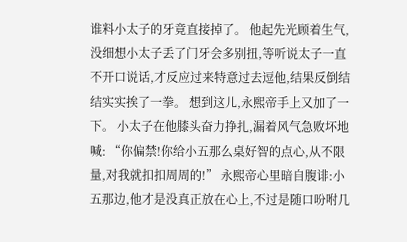谁料小太子的牙竟直接掉了。 他起先光顾着生气,没细想小太子丢了门牙会多别扭,等听说太子一直不开口说话,才反应过来特意过去逗他,结果反倒结结实实挨了一拳。 想到这儿,永熙帝手上又加了一下。 小太子在他膝头奋力挣扎,漏着风气急败坏地喊: “你偏禁!你给小五那么桌好智的点心,从不限量,对我就扣扣周周的!” 永熙帝心里暗自腹诽:小五那边,他才是没真正放在心上,不过是随口吩咐几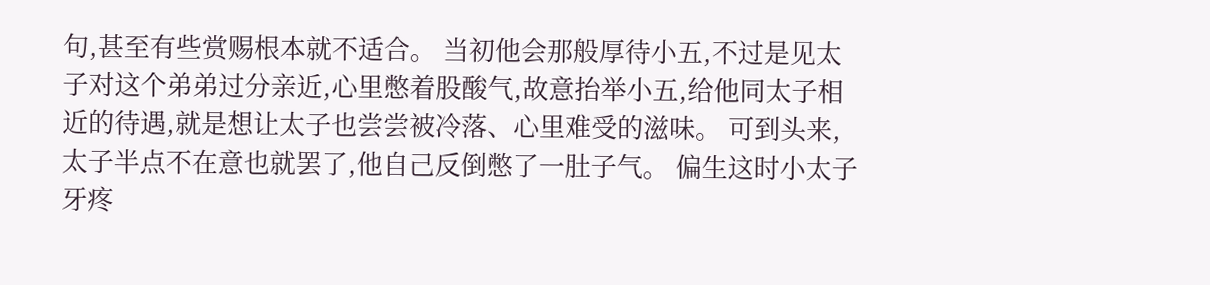句,甚至有些赏赐根本就不适合。 当初他会那般厚待小五,不过是见太子对这个弟弟过分亲近,心里憋着股酸气,故意抬举小五,给他同太子相近的待遇,就是想让太子也尝尝被冷落、心里难受的滋味。 可到头来,太子半点不在意也就罢了,他自己反倒憋了一肚子气。 偏生这时小太子牙疼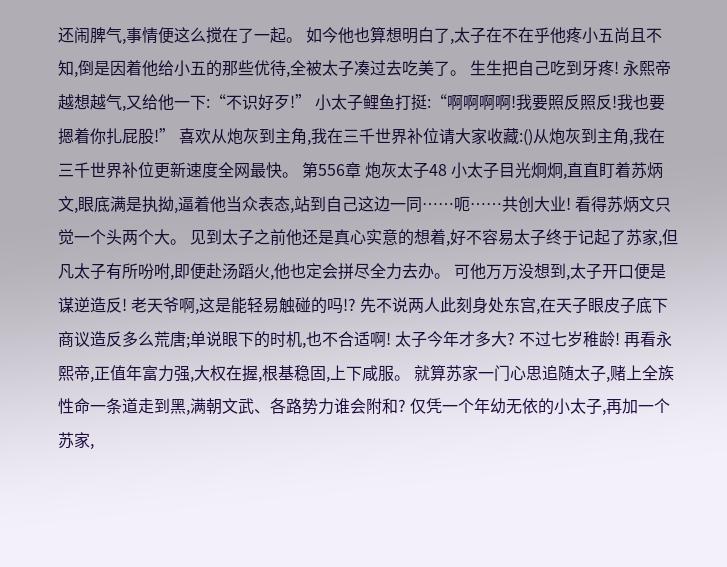还闹脾气,事情便这么搅在了一起。 如今他也算想明白了,太子在不在乎他疼小五尚且不知,倒是因着他给小五的那些优待,全被太子凑过去吃美了。 生生把自己吃到牙疼! 永熙帝越想越气,又给他一下:“不识好歹!” 小太子鲤鱼打挺:“啊啊啊啊!我要照反照反!我也要摁着你扎屁股!” 喜欢从炮灰到主角,我在三千世界补位请大家收藏:()从炮灰到主角,我在三千世界补位更新速度全网最快。 第556章 炮灰太子48 小太子目光炯炯,直直盯着苏炳文,眼底满是执拗,逼着他当众表态,站到自己这边一同……呃……共创大业! 看得苏炳文只觉一个头两个大。 见到太子之前他还是真心实意的想着,好不容易太子终于记起了苏家,但凡太子有所吩咐,即便赴汤蹈火,他也定会拼尽全力去办。 可他万万没想到,太子开口便是谋逆造反! 老天爷啊,这是能轻易触碰的吗!? 先不说两人此刻身处东宫,在天子眼皮子底下商议造反多么荒唐;单说眼下的时机,也不合适啊! 太子今年才多大? 不过七岁稚龄! 再看永熙帝,正值年富力强,大权在握,根基稳固,上下咸服。 就算苏家一门心思追随太子,赌上全族性命一条道走到黑,满朝文武、各路势力谁会附和? 仅凭一个年幼无依的小太子,再加一个苏家,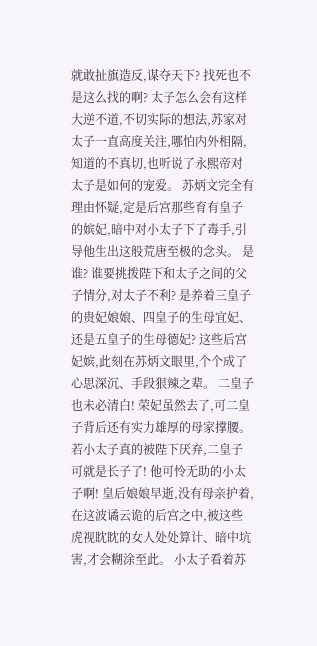就敢扯旗造反,谋夺天下? 找死也不是这么找的啊? 太子怎么会有这样大逆不道,不切实际的想法,苏家对太子一直高度关注,哪怕内外相隔,知道的不真切,也听说了永熙帝对太子是如何的宠爱。 苏炳文完全有理由怀疑,定是后宫那些育有皇子的嫔妃,暗中对小太子下了毒手,引导他生出这般荒唐至极的念头。 是谁? 谁要挑拨陛下和太子之间的父子情分,对太子不利? 是养着三皇子的贵妃娘娘、四皇子的生母宜妃、还是五皇子的生母德妃? 这些后宫妃嫔,此刻在苏炳文眼里,个个成了心思深沉、手段狠辣之辈。 二皇子也未必清白! 荣妃虽然去了,可二皇子背后还有实力雄厚的母家撑腰。 若小太子真的被陛下厌弃,二皇子可就是长子了! 他可怜无助的小太子啊! 皇后娘娘早逝,没有母亲护着,在这波谲云诡的后宫之中,被这些虎视眈眈的女人处处算计、暗中坑害,才会糊涂至此。 小太子看着苏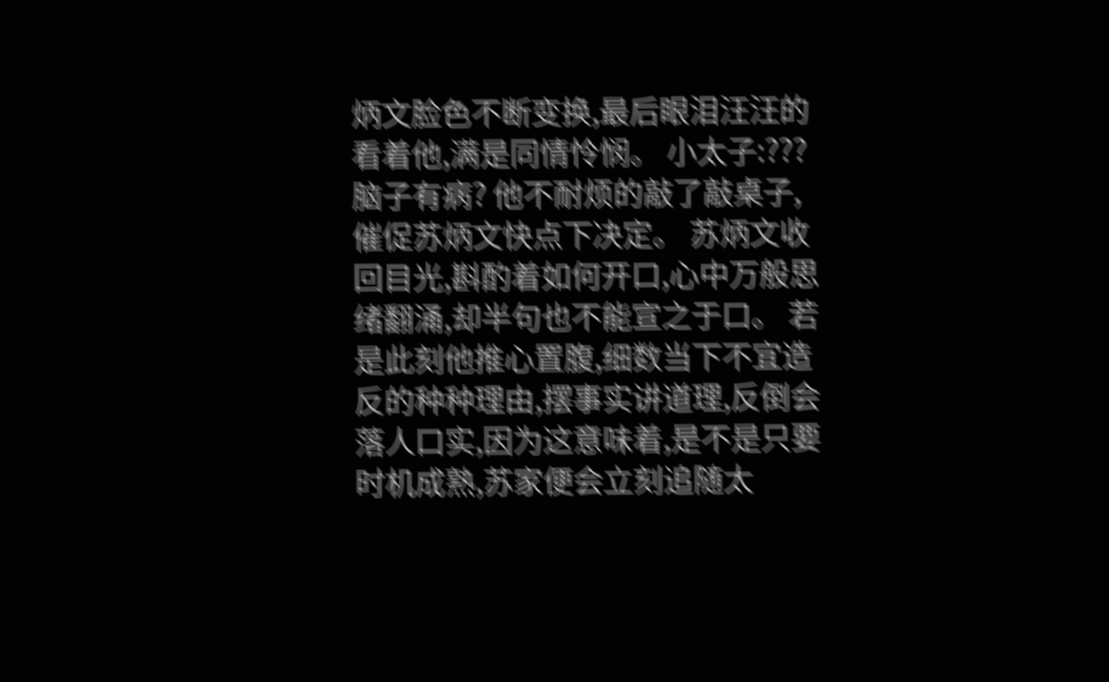炳文脸色不断变换,最后眼泪汪汪的看着他,满是同情怜悯。 小太子:??? 脑子有病? 他不耐烦的敲了敲桌子,催促苏炳文快点下决定。 苏炳文收回目光,斟酌着如何开口,心中万般思绪翻涌,却半句也不能宣之于口。 若是此刻他推心置腹,细数当下不宜造反的种种理由,摆事实讲道理,反倒会落人口实,因为这意味着,是不是只要时机成熟,苏家便会立刻追随太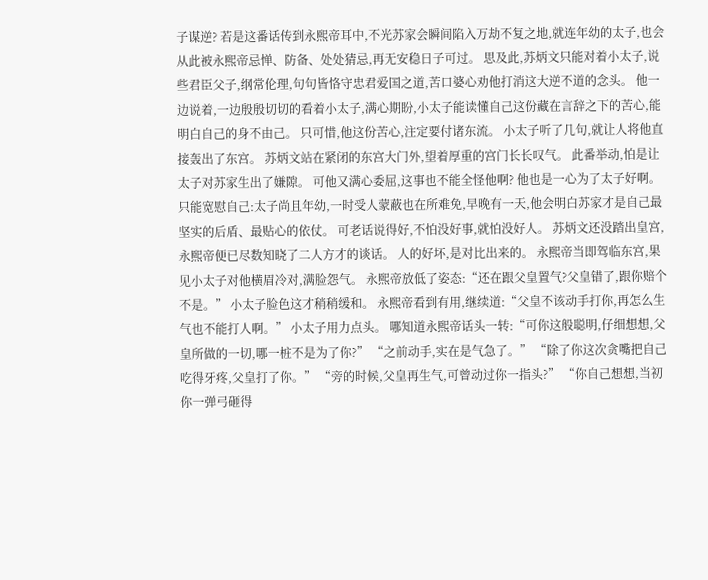子谋逆? 若是这番话传到永熙帝耳中,不光苏家会瞬间陷入万劫不复之地,就连年幼的太子,也会从此被永熙帝忌惮、防备、处处猜忌,再无安稳日子可过。 思及此,苏炳文只能对着小太子,说些君臣父子,纲常伦理,句句皆恪守忠君爱国之道,苦口婆心劝他打消这大逆不道的念头。 他一边说着,一边殷殷切切的看着小太子,满心期盼,小太子能读懂自己这份藏在言辞之下的苦心,能明白自己的身不由己。 只可惜,他这份苦心,注定要付诸东流。 小太子听了几句,就让人将他直接轰出了东宫。 苏炳文站在紧闭的东宫大门外,望着厚重的宫门长长叹气。 此番举动,怕是让太子对苏家生出了嫌隙。 可他又满心委屈,这事也不能全怪他啊? 他也是一心为了太子好啊。 只能宽慰自己:太子尚且年幼,一时受人蒙蔽也在所难免,早晚有一天,他会明白苏家才是自己最坚实的后盾、最贴心的依仗。 可老话说得好,不怕没好事,就怕没好人。 苏炳文还没踏出皇宫,永熙帝便已尽数知晓了二人方才的谈话。 人的好坏,是对比出来的。 永熙帝当即驾临东宫,果见小太子对他横眉冷对,满脸怨气。 永熙帝放低了姿态:“还在跟父皇置气?父皇错了,跟你赔个不是。” 小太子脸色这才稍稍缓和。 永熙帝看到有用,继续道:“父皇不该动手打你,再怎么生气也不能打人啊。” 小太子用力点头。 哪知道永熙帝话头一转:“可你这般聪明,仔细想想,父皇所做的一切,哪一桩不是为了你?” “之前动手,实在是气急了。” “除了你这次贪嘴把自己吃得牙疼,父皇打了你。” “旁的时候,父皇再生气,可曾动过你一指头?” “你自己想想,当初你一弹弓砸得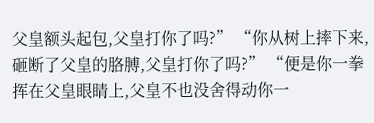父皇额头起包,父皇打你了吗?” “你从树上摔下来,砸断了父皇的胳膊,父皇打你了吗?” “便是你一拳挥在父皇眼睛上,父皇不也没舍得动你一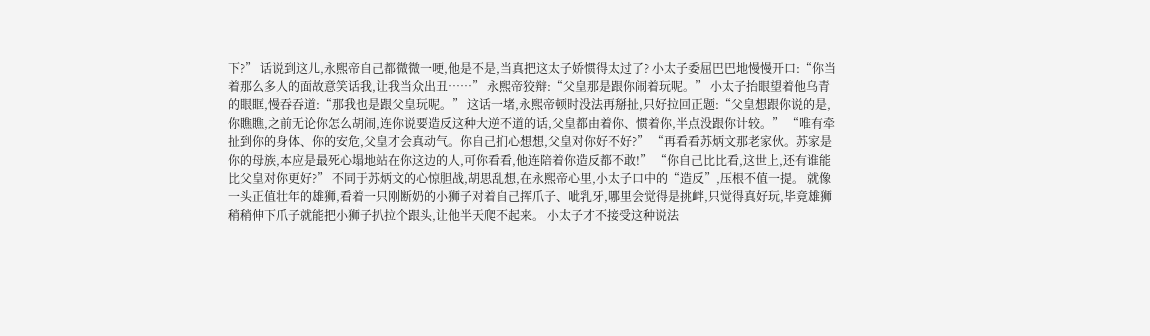下?” 话说到这儿,永熙帝自己都微微一哽,他是不是,当真把这太子娇惯得太过了? 小太子委屈巴巴地慢慢开口:“你当着那么多人的面故意笑话我,让我当众出丑……” 永熙帝狡辩:“父皇那是跟你闹着玩呢。” 小太子抬眼望着他乌青的眼眶,慢吞吞道:“那我也是跟父皇玩呢。” 这话一堵,永熙帝顿时没法再掰扯,只好拉回正题:“父皇想跟你说的是,你瞧瞧,之前无论你怎么胡闹,连你说要造反这种大逆不道的话,父皇都由着你、惯着你,半点没跟你计较。” “唯有牵扯到你的身体、你的安危,父皇才会真动气。你自己扪心想想,父皇对你好不好?” “再看看苏炳文那老家伙。苏家是你的母族,本应是最死心塌地站在你这边的人,可你看看,他连陪着你造反都不敢!” “你自己比比看,这世上,还有谁能比父皇对你更好?” 不同于苏炳文的心惊胆战,胡思乱想,在永熙帝心里,小太子口中的“造反”,压根不值一提。 就像一头正值壮年的雄狮,看着一只刚断奶的小狮子对着自己挥爪子、呲乳牙,哪里会觉得是挑衅,只觉得真好玩,毕竟雄狮稍稍伸下爪子就能把小狮子扒拉个跟头,让他半天爬不起来。 小太子才不接受这种说法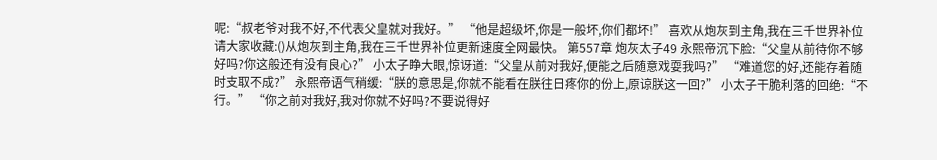呢:“叔老爷对我不好,不代表父皇就对我好。” “他是超级坏,你是一般坏,你们都坏!” 喜欢从炮灰到主角,我在三千世界补位请大家收藏:()从炮灰到主角,我在三千世界补位更新速度全网最快。 第557章 炮灰太子49 永熙帝沉下脸:“父皇从前待你不够好吗?你这般还有没有良心?” 小太子睁大眼,惊讶道:“父皇从前对我好,便能之后随意戏耍我吗?” “难道您的好,还能存着随时支取不成?” 永熙帝语气稍缓:“朕的意思是,你就不能看在朕往日疼你的份上,原谅朕这一回?” 小太子干脆利落的回绝:“不行。” “你之前对我好,我对你就不好吗?不要说得好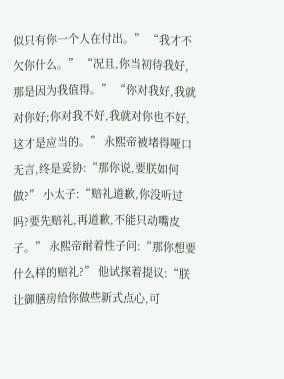似只有你一个人在付出。” “我才不欠你什么。” “况且,你当初待我好,那是因为我值得。” “你对我好,我就对你好;你对我不好,我就对你也不好,这才是应当的。” 永熙帝被堵得哑口无言,终是妥协:“那你说,要朕如何做?” 小太子:“赔礼道歉,你没听过吗?要先赔礼,再道歉,不能只动嘴皮子。” 永熙帝耐着性子问:“那你想要什么样的赔礼?” 他试探着提议:“朕让御膳房给你做些新式点心,可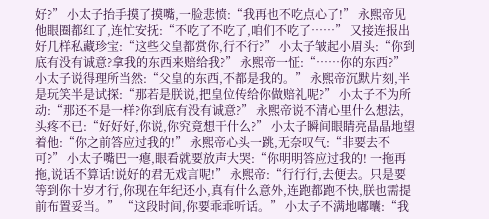好?” 小太子抬手摸了摸嘴,一脸悲愤:“我再也不吃点心了!” 永熙帝见他眼圈都红了,连忙安抚:“不吃了不吃了,咱们不吃了……” 又接连报出好几样私藏珍宝:“这些父皇都赏你,行不行?” 小太子皱起小眉头:“你到底有没有诚意?拿我的东西来赔给我?” 永熙帝一怔:“……你的东西?” 小太子说得理所当然:“父皇的东西,不都是我的。” 永熙帝沉默片刻,半是玩笑半是试探:“那若是朕说,把皇位传给你做赔礼呢?” 小太子不为所动:“那还不是一样?你到底有没有诚意?” 永熙帝说不清心里什么想法,头疼不已:“好好好,你说,你究竟想干什么?” 小太子瞬间眼睛亮晶晶地望着他:“你之前答应过我的!” 永熙帝心头一跳,无奈叹气:“非要去不可?” 小太子嘴巴一瘪,眼看就要放声大哭:“你明明答应过我的! 一拖再拖,说话不算话!说好的君无戏言呢!” 永熙帝:“行行行,去便去。只是要等到你十岁才行,你现在年纪还小,真有什么意外,连跑都跑不快,朕也需提前布置妥当。” “这段时间,你要乖乖听话。” 小太子不满地嘟囔:“我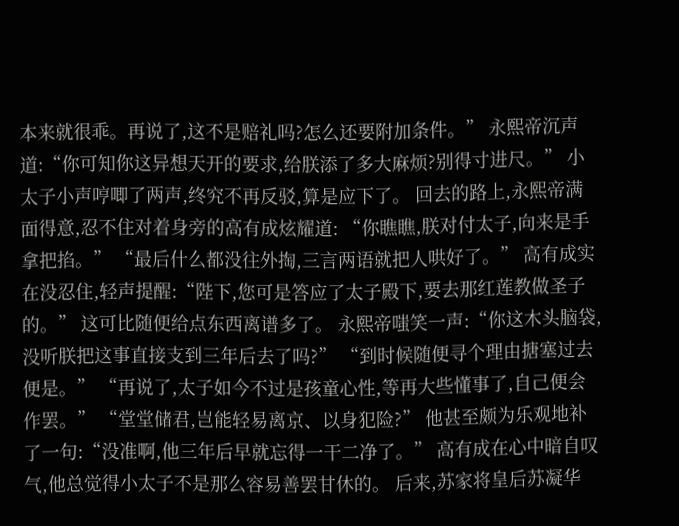本来就很乖。再说了,这不是赔礼吗?怎么还要附加条件。” 永熙帝沉声道:“你可知你这异想天开的要求,给朕添了多大麻烦?别得寸进尺。” 小太子小声哼唧了两声,终究不再反驳,算是应下了。 回去的路上,永熙帝满面得意,忍不住对着身旁的高有成炫耀道: “你瞧瞧,朕对付太子,向来是手拿把掐。” “最后什么都没往外掏,三言两语就把人哄好了。” 高有成实在没忍住,轻声提醒:“陛下,您可是答应了太子殿下,要去那红莲教做圣子的。” 这可比随便给点东西离谱多了。 永熙帝嗤笑一声:“你这木头脑袋,没听朕把这事直接支到三年后去了吗?” “到时候随便寻个理由搪塞过去便是。” “再说了,太子如今不过是孩童心性,等再大些懂事了,自己便会作罢。” “堂堂储君,岂能轻易离京、以身犯险?” 他甚至颇为乐观地补了一句:“没准啊,他三年后早就忘得一干二净了。” 高有成在心中暗自叹气,他总觉得小太子不是那么容易善罢甘休的。 后来,苏家将皇后苏凝华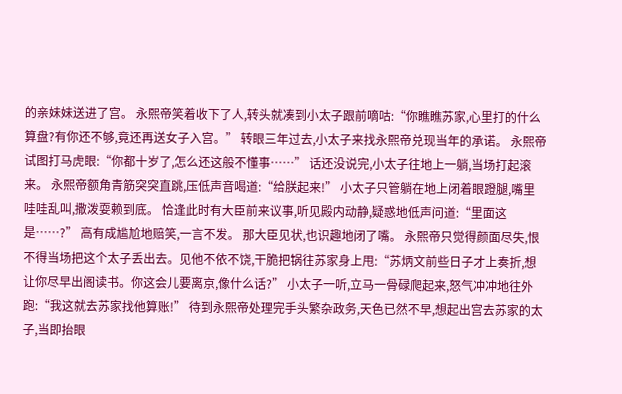的亲妹妹送进了宫。 永熙帝笑着收下了人,转头就凑到小太子跟前嘀咕:“你瞧瞧苏家,心里打的什么算盘?有你还不够,竟还再送女子入宫。” 转眼三年过去,小太子来找永熙帝兑现当年的承诺。 永熙帝试图打马虎眼:“你都十岁了,怎么还这般不懂事……” 话还没说完,小太子往地上一躺,当场打起滚来。 永熙帝额角青筋突突直跳,压低声音喝道:“给朕起来!” 小太子只管躺在地上闭着眼蹬腿,嘴里哇哇乱叫,撒泼耍赖到底。 恰逢此时有大臣前来议事,听见殿内动静,疑惑地低声问道:“里面这是……?” 高有成尴尬地赔笑,一言不发。 那大臣见状,也识趣地闭了嘴。 永熙帝只觉得颜面尽失,恨不得当场把这个太子丢出去。见他不依不饶,干脆把锅往苏家身上甩:“苏炳文前些日子才上奏折,想让你尽早出阁读书。你这会儿要离京,像什么话?” 小太子一听,立马一骨碌爬起来,怒气冲冲地往外跑:“我这就去苏家找他算账!” 待到永熙帝处理完手头繁杂政务,天色已然不早,想起出宫去苏家的太子,当即抬眼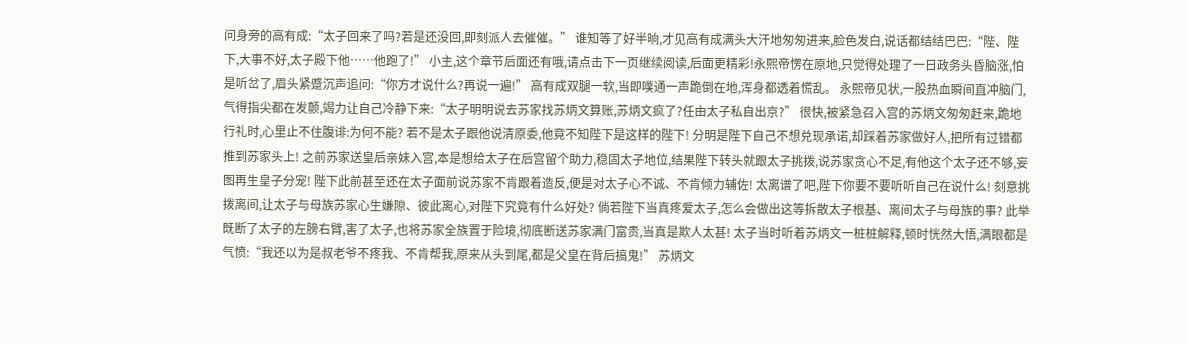问身旁的高有成:“太子回来了吗?若是还没回,即刻派人去催催。” 谁知等了好半晌,才见高有成满头大汗地匆匆进来,脸色发白,说话都结结巴巴:“陛、陛下,大事不好,太子殿下他……他跑了!” 小主,这个章节后面还有哦,请点击下一页继续阅读,后面更精彩!永熙帝愣在原地,只觉得处理了一日政务头昏脑涨,怕是听岔了,眉头紧蹙沉声追问:“你方才说什么?再说一遍!” 高有成双腿一软,当即噗通一声跪倒在地,浑身都透着慌乱。 永熙帝见状,一股热血瞬间直冲脑门,气得指尖都在发颤,竭力让自己冷静下来:“太子明明说去苏家找苏炳文算账,苏炳文疯了?任由太子私自出京?” 很快,被紧急召入宫的苏炳文匆匆赶来,跪地行礼时,心里止不住腹诽:为何不能? 若不是太子跟他说清原委,他竟不知陛下是这样的陛下! 分明是陛下自己不想兑现承诺,却踩着苏家做好人,把所有过错都推到苏家头上! 之前苏家送皇后亲妹入宫,本是想给太子在后宫留个助力,稳固太子地位,结果陛下转头就跟太子挑拨,说苏家贪心不足,有他这个太子还不够,妄图再生皇子分宠! 陛下此前甚至还在太子面前说苏家不肯跟着造反,便是对太子心不诚、不肯倾力辅佐! 太离谱了吧,陛下你要不要听听自己在说什么! 刻意挑拨离间,让太子与母族苏家心生嫌隙、彼此离心,对陛下究竟有什么好处? 倘若陛下当真疼爱太子,怎么会做出这等拆散太子根基、离间太子与母族的事? 此举既断了太子的左膀右臂,害了太子,也将苏家全族置于险境,彻底断送苏家满门富贵,当真是欺人太甚! 太子当时听着苏炳文一桩桩解释,顿时恍然大悟,满眼都是气愤:“我还以为是叔老爷不疼我、不肯帮我,原来从头到尾,都是父皇在背后搞鬼!” 苏炳文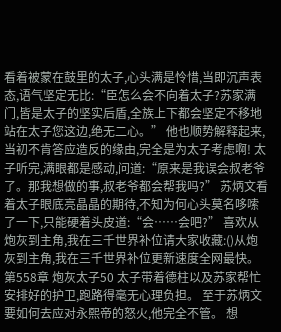看着被蒙在鼓里的太子,心头满是怜惜,当即沉声表态,语气坚定无比:“臣怎么会不向着太子?苏家满门,皆是太子的坚实后盾,全族上下都会坚定不移地站在太子您这边,绝无二心。” 他也顺势解释起来,当初不肯答应造反的缘由,完全是为太子考虑啊! 太子听完,满眼都是感动,问道:“原来是我误会叔老爷了。那我想做的事,叔老爷都会帮我吗?” 苏炳文看着太子眼底亮晶晶的期待,不知为何心头莫名哆嗦了一下,只能硬着头皮道:“会……会吧?” 喜欢从炮灰到主角,我在三千世界补位请大家收藏:()从炮灰到主角,我在三千世界补位更新速度全网最快。 第558章 炮灰太子50 太子带着德柱以及苏家帮忙安排好的护卫,跑路得毫无心理负担。 至于苏炳文要如何去应对永熙帝的怒火,他完全不管。 想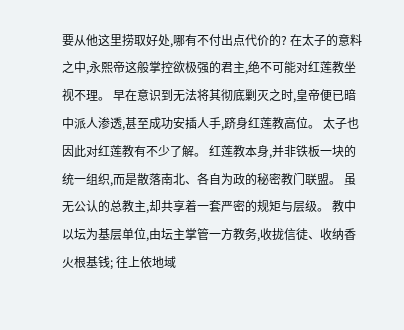要从他这里捞取好处,哪有不付出点代价的? 在太子的意料之中,永熙帝这般掌控欲极强的君主,绝不可能对红莲教坐视不理。 早在意识到无法将其彻底剿灭之时,皇帝便已暗中派人渗透,甚至成功安插人手,跻身红莲教高位。 太子也因此对红莲教有不少了解。 红莲教本身,并非铁板一块的统一组织,而是散落南北、各自为政的秘密教门联盟。 虽无公认的总教主,却共享着一套严密的规矩与层级。 教中以坛为基层单位,由坛主掌管一方教务,收拢信徒、收纳香火根基钱; 往上依地域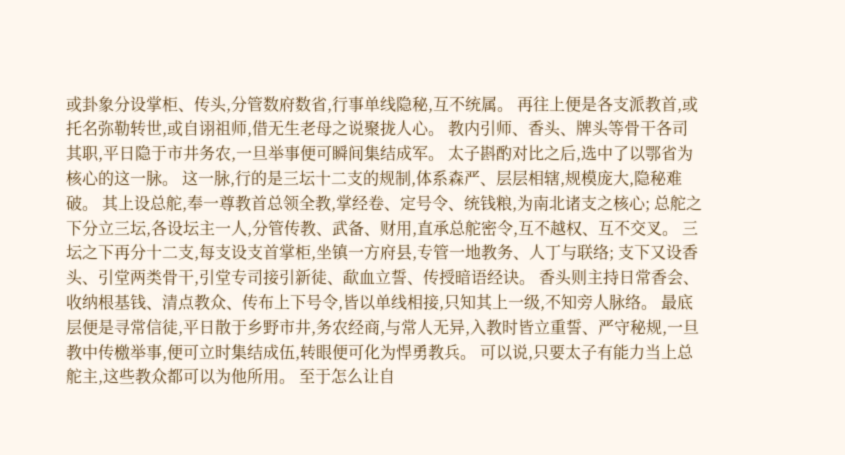或卦象分设掌柜、传头,分管数府数省,行事单线隐秘,互不统属。 再往上便是各支派教首,或托名弥勒转世,或自诩祖师,借无生老母之说聚拢人心。 教内引师、香头、牌头等骨干各司其职,平日隐于市井务农,一旦举事便可瞬间集结成军。 太子斟酌对比之后,选中了以鄂省为核心的这一脉。 这一脉,行的是三坛十二支的规制,体系森严、层层相辖,规模庞大,隐秘难破。 其上设总舵,奉一尊教首总领全教,掌经卷、定号令、统钱粮,为南北诸支之核心; 总舵之下分立三坛,各设坛主一人,分管传教、武备、财用,直承总舵密令,互不越权、互不交叉。 三坛之下再分十二支,每支设支首掌柜,坐镇一方府县,专管一地教务、人丁与联络; 支下又设香头、引堂两类骨干,引堂专司接引新徒、歃血立誓、传授暗语经诀。 香头则主持日常香会、收纳根基钱、清点教众、传布上下号令,皆以单线相接,只知其上一级,不知旁人脉络。 最底层便是寻常信徒,平日散于乡野市井,务农经商,与常人无异,入教时皆立重誓、严守秘规,一旦教中传檄举事,便可立时集结成伍,转眼便可化为悍勇教兵。 可以说,只要太子有能力当上总舵主,这些教众都可以为他所用。 至于怎么让自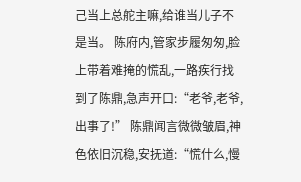己当上总舵主嘛,给谁当儿子不是当。 陈府内,管家步履匆匆,脸上带着难掩的慌乱,一路疾行找到了陈鼎,急声开口:“老爷,老爷,出事了!” 陈鼎闻言微微皱眉,神色依旧沉稳,安抚道:“慌什么,慢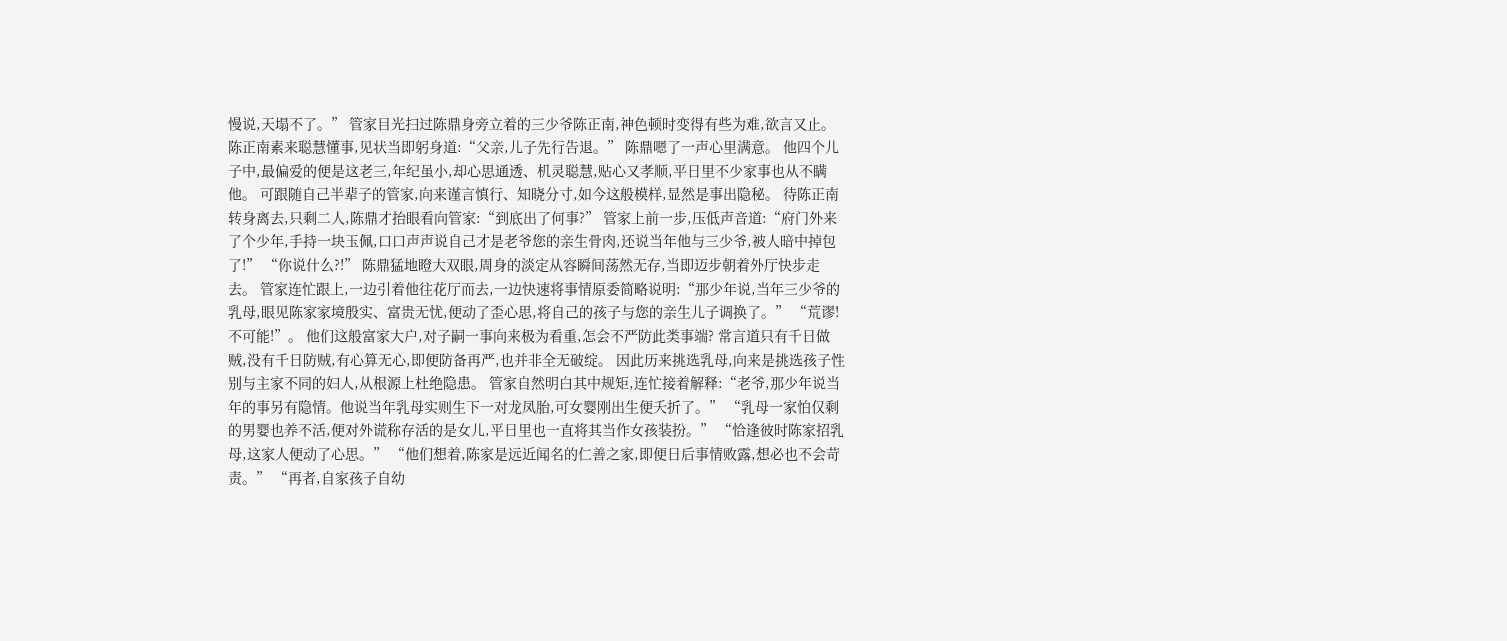慢说,天塌不了。” 管家目光扫过陈鼎身旁立着的三少爷陈正南,神色顿时变得有些为难,欲言又止。 陈正南素来聪慧懂事,见状当即躬身道:“父亲,儿子先行告退。” 陈鼎嗯了一声心里满意。 他四个儿子中,最偏爱的便是这老三,年纪虽小,却心思通透、机灵聪慧,贴心又孝顺,平日里不少家事也从不瞒他。 可跟随自己半辈子的管家,向来谨言慎行、知晓分寸,如今这般模样,显然是事出隐秘。 待陈正南转身离去,只剩二人,陈鼎才抬眼看向管家:“到底出了何事?” 管家上前一步,压低声音道:“府门外来了个少年,手持一块玉佩,口口声声说自己才是老爷您的亲生骨肉,还说当年他与三少爷,被人暗中掉包了!” “你说什么?!” 陈鼎猛地瞪大双眼,周身的淡定从容瞬间荡然无存,当即迈步朝着外厅快步走去。 管家连忙跟上,一边引着他往花厅而去,一边快速将事情原委简略说明:“那少年说,当年三少爷的乳母,眼见陈家家境殷实、富贵无忧,便动了歪心思,将自己的孩子与您的亲生儿子调换了。” “荒谬!不可能!”。 他们这般富家大户,对子嗣一事向来极为看重,怎会不严防此类事端? 常言道只有千日做贼,没有千日防贼,有心算无心,即便防备再严,也并非全无破绽。 因此历来挑选乳母,向来是挑选孩子性别与主家不同的妇人,从根源上杜绝隐患。 管家自然明白其中规矩,连忙接着解释:“老爷,那少年说当年的事另有隐情。他说当年乳母实则生下一对龙凤胎,可女婴刚出生便夭折了。” “乳母一家怕仅剩的男婴也养不活,便对外谎称存活的是女儿,平日里也一直将其当作女孩装扮。” “恰逢彼时陈家招乳母,这家人便动了心思。” “他们想着,陈家是远近闻名的仁善之家,即便日后事情败露,想必也不会苛责。” “再者,自家孩子自幼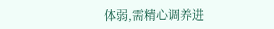体弱,需精心调养进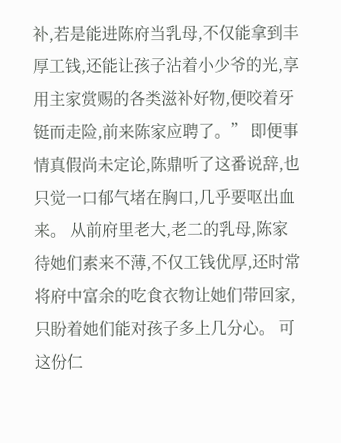补,若是能进陈府当乳母,不仅能拿到丰厚工钱,还能让孩子沾着小少爷的光,享用主家赏赐的各类滋补好物,便咬着牙铤而走险,前来陈家应聘了。” 即便事情真假尚未定论,陈鼎听了这番说辞,也只觉一口郁气堵在胸口,几乎要呕出血来。 从前府里老大,老二的乳母,陈家待她们素来不薄,不仅工钱优厚,还时常将府中富余的吃食衣物让她们带回家,只盼着她们能对孩子多上几分心。 可这份仁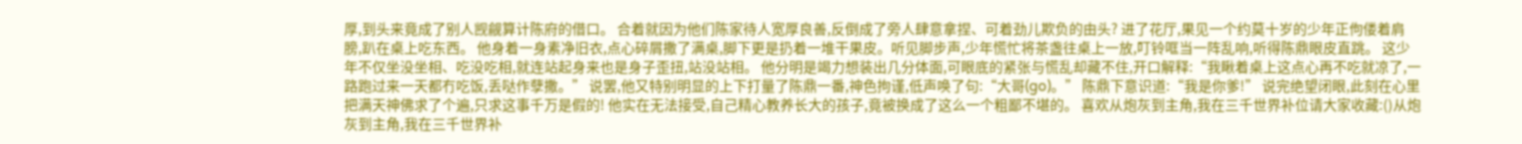厚,到头来竟成了别人觊觎算计陈府的借口。 合着就因为他们陈家待人宽厚良善,反倒成了旁人肆意拿捏、可着劲儿欺负的由头? 进了花厅,果见一个约莫十岁的少年正佝偻着肩膀,趴在桌上吃东西。 他身着一身素净旧衣,点心碎屑撒了满桌,脚下更是扔着一堆干果皮。听见脚步声,少年慌忙将茶盏往桌上一放,叮铃哐当一阵乱响,听得陈鼎眼皮直跳。 这少年不仅坐没坐相、吃没吃相,就连站起身来也是身子歪扭,站没站相。 他分明是竭力想装出几分体面,可眼底的紧张与慌乱却藏不住,开口解释:“我瞅着桌上这点心再不吃就凉了,一路跑过来一天都冇吃饭,丢哒作孽撒。” 说罢,他又特别明显的上下打量了陈鼎一番,神色拘谨,低声唤了句:“大哥(go)。” 陈鼎下意识道:“我是你爹!” 说完绝望闭眼,此刻在心里把满天神佛求了个遍,只求这事千万是假的! 他实在无法接受,自己精心教养长大的孩子,竟被换成了这么一个粗鄙不堪的。 喜欢从炮灰到主角,我在三千世界补位请大家收藏:()从炮灰到主角,我在三千世界补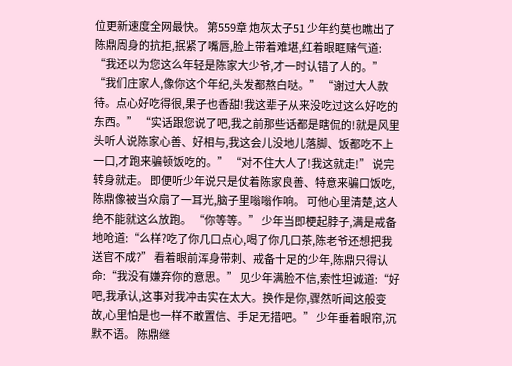位更新速度全网最快。 第559章 炮灰太子51 少年约莫也瞧出了陈鼎周身的抗拒,抿紧了嘴唇,脸上带着难堪,红着眼眶赌气道: “我还以为您这么年轻是陈家大少爷,才一时认错了人的。” “我们庄家人,像你这个年纪,头发都熬白哒。” “谢过大人款待。点心好吃得很,果子也香甜!我这辈子从来没吃过这么好吃的东西。” “实话跟您说了吧,我之前那些话都是瞎侃的!就是风里头听人说陈家心善、好相与,我这会儿没地儿落脚、饭都吃不上一口,才跑来骗顿饭吃的。” “对不住大人了!我这就走!” 说完转身就走。 即便听少年说只是仗着陈家良善、特意来骗口饭吃,陈鼎像被当众扇了一耳光,脑子里嗡嗡作响。 可他心里清楚,这人绝不能就这么放跑。 “你等等。” 少年当即梗起脖子,满是戒备地呛道:“么样?吃了你几口点心,喝了你几口茶,陈老爷还想把我送官不成?” 看着眼前浑身带刺、戒备十足的少年,陈鼎只得认命:“我没有嫌弃你的意思。” 见少年满脸不信,索性坦诚道:“好吧,我承认,这事对我冲击实在太大。换作是你,骤然听闻这般变故,心里怕是也一样不敢置信、手足无措吧。” 少年垂着眼帘,沉默不语。 陈鼎继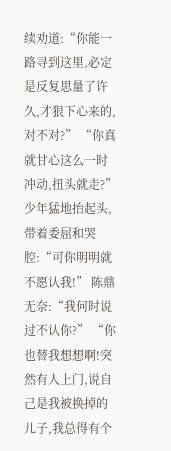续劝道:“你能一路寻到这里,必定是反复思量了许久,才狠下心来的,对不对?” “你真就甘心这么一时冲动,扭头就走?” 少年猛地抬起头,带着委屈和哭腔:“可你明明就不愿认我!” 陈鼎无奈:“我何时说过不认你?” “你也替我想想啊!突然有人上门,说自己是我被换掉的儿子,我总得有个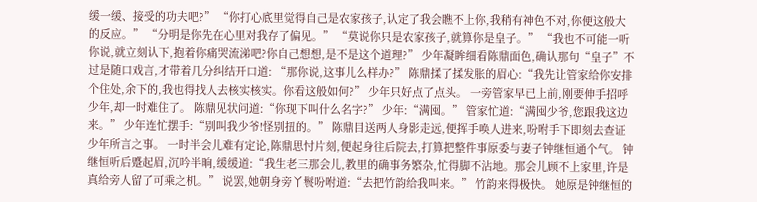缓一缓、接受的功夫吧?” “你打心底里觉得自己是农家孩子,认定了我会瞧不上你,我稍有神色不对,你便这般大的反应。” “分明是你先在心里对我存了偏见。” “莫说你只是农家孩子,就算你是皇子。” “我也不可能一听你说,就立刻认下,抱着你痛哭流涕吧?你自己想想,是不是这个道理?” 少年凝眸细看陈鼎面色,确认那句“皇子”不过是随口戏言,才带着几分纠结开口道: “那你说,这事儿么样办?” 陈鼎揉了揉发胀的眉心:“我先让管家给你安排个住处,余下的,我也得找人去核实核实。你看这般如何?” 少年只好点了点头。 一旁管家早已上前,刚要伸手招呼少年,却一时难住了。 陈鼎见状问道:“你现下叫什么名字?” 少年:“满囤。” 管家忙道:“满囤少爷,您跟我这边来。” 少年连忙摆手:“别叫我少爷!怪别扭的。” 陈鼎目送两人身影走远,便挥手唤人进来,吩咐手下即刻去查证少年所言之事。 一时半会儿难有定论,陈鼎思忖片刻,便起身往后院去,打算把整件事原委与妻子钟继恒通个气。 钟继恒听后蹙起眉,沉吟半晌,缓缓道:“我生老三那会儿,教里的确事务繁杂,忙得脚不沾地。那会儿顾不上家里,许是真给旁人留了可乘之机。” 说罢,她朝身旁丫鬟吩咐道:“去把竹韵给我叫来。” 竹韵来得极快。 她原是钟继恒的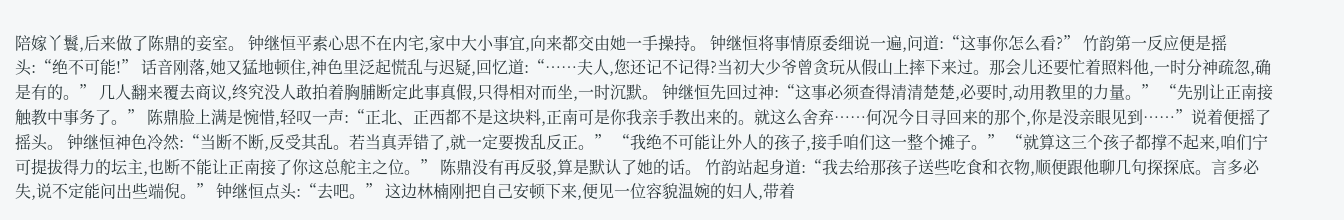陪嫁丫鬟,后来做了陈鼎的妾室。 钟继恒平素心思不在内宅,家中大小事宜,向来都交由她一手操持。 钟继恒将事情原委细说一遍,问道:“这事你怎么看?” 竹韵第一反应便是摇头:“绝不可能!” 话音刚落,她又猛地顿住,神色里泛起慌乱与迟疑,回忆道:“……夫人,您还记不记得?当初大少爷曾贪玩从假山上摔下来过。那会儿还要忙着照料他,一时分神疏忽,确是有的。” 几人翻来覆去商议,终究没人敢拍着胸脯断定此事真假,只得相对而坐,一时沉默。 钟继恒先回过神:“这事必须查得清清楚楚,必要时,动用教里的力量。” “先别让正南接触教中事务了。” 陈鼎脸上满是惋惜,轻叹一声:“正北、正西都不是这块料,正南可是你我亲手教出来的。就这么舍弃……何况今日寻回来的那个,你是没亲眼见到……”说着便摇了摇头。 钟继恒神色冷然:“当断不断,反受其乱。若当真弄错了,就一定要拨乱反正。” “我绝不可能让外人的孩子,接手咱们这一整个摊子。” “就算这三个孩子都撑不起来,咱们宁可提拔得力的坛主,也断不能让正南接了你这总舵主之位。” 陈鼎没有再反驳,算是默认了她的话。 竹韵站起身道:“我去给那孩子送些吃食和衣物,顺便跟他聊几句探探底。言多必失,说不定能问出些端倪。” 钟继恒点头:“去吧。” 这边林楠刚把自己安顿下来,便见一位容貌温婉的妇人,带着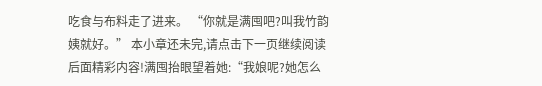吃食与布料走了进来。 “你就是满囤吧?叫我竹韵姨就好。” 本小章还未完,请点击下一页继续阅读后面精彩内容!满囤抬眼望着她:“我娘呢?她怎么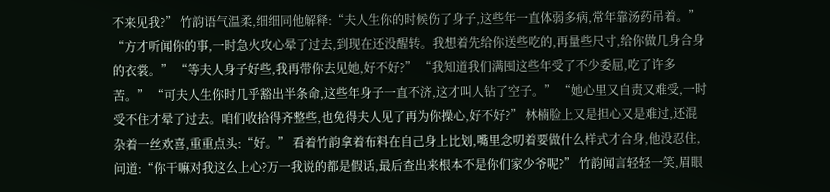不来见我?” 竹韵语气温柔,细细同他解释:“夫人生你的时候伤了身子,这些年一直体弱多病,常年靠汤药吊着。” “方才听闻你的事,一时急火攻心晕了过去,到现在还没醒转。我想着先给你送些吃的,再量些尺寸,给你做几身合身的衣裳。” “等夫人身子好些,我再带你去见她,好不好?” “我知道我们满囤这些年受了不少委屈,吃了许多苦。” “可夫人生你时几乎豁出半条命,这些年身子一直不济,这才叫人钻了空子。” “她心里又自责又难受,一时受不住才晕了过去。咱们收拾得齐整些,也免得夫人见了再为你操心,好不好?” 林楠脸上又是担心又是难过,还混杂着一丝欢喜,重重点头:“好。” 看着竹韵拿着布料在自己身上比划,嘴里念叨着要做什么样式才合身,他没忍住,问道:“你干嘛对我这么上心?万一我说的都是假话,最后查出来根本不是你们家少爷呢?” 竹韵闻言轻轻一笑,眉眼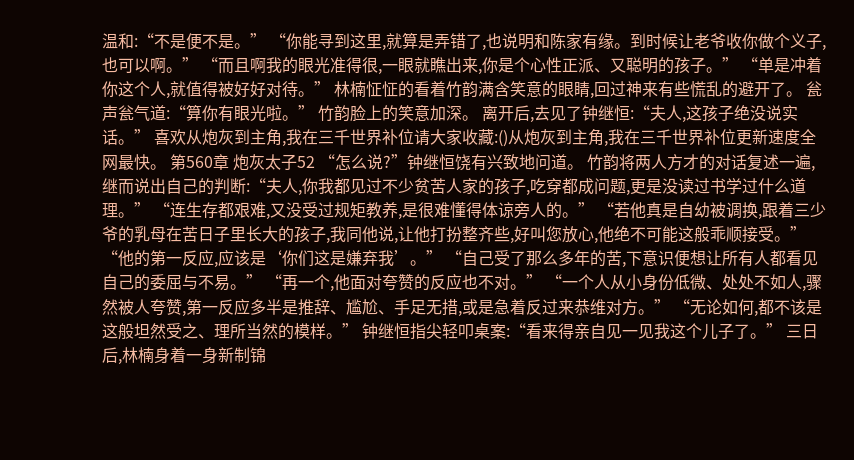温和:“不是便不是。” “你能寻到这里,就算是弄错了,也说明和陈家有缘。到时候让老爷收你做个义子,也可以啊。” “而且啊我的眼光准得很,一眼就瞧出来,你是个心性正派、又聪明的孩子。” “单是冲着你这个人,就值得被好好对待。” 林楠怔怔的看着竹韵满含笑意的眼睛,回过神来有些慌乱的避开了。 瓮声瓮气道:“算你有眼光啦。” 竹韵脸上的笑意加深。 离开后,去见了钟继恒:“夫人,这孩子绝没说实话。” 喜欢从炮灰到主角,我在三千世界补位请大家收藏:()从炮灰到主角,我在三千世界补位更新速度全网最快。 第560章 炮灰太子52 “怎么说?”钟继恒饶有兴致地问道。 竹韵将两人方才的对话复述一遍,继而说出自己的判断:“夫人,你我都见过不少贫苦人家的孩子,吃穿都成问题,更是没读过书学过什么道理。” “连生存都艰难,又没受过规矩教养,是很难懂得体谅旁人的。” “若他真是自幼被调换,跟着三少爷的乳母在苦日子里长大的孩子,我同他说,让他打扮整齐些,好叫您放心,他绝不可能这般乖顺接受。” “他的第一反应,应该是‘你们这是嫌弃我’。” “自己受了那么多年的苦,下意识便想让所有人都看见自己的委屈与不易。” “再一个,他面对夸赞的反应也不对。” “一个人从小身份低微、处处不如人,骤然被人夸赞,第一反应多半是推辞、尴尬、手足无措,或是急着反过来恭维对方。” “无论如何,都不该是这般坦然受之、理所当然的模样。” 钟继恒指尖轻叩桌案:“看来得亲自见一见我这个儿子了。” 三日后,林楠身着一身新制锦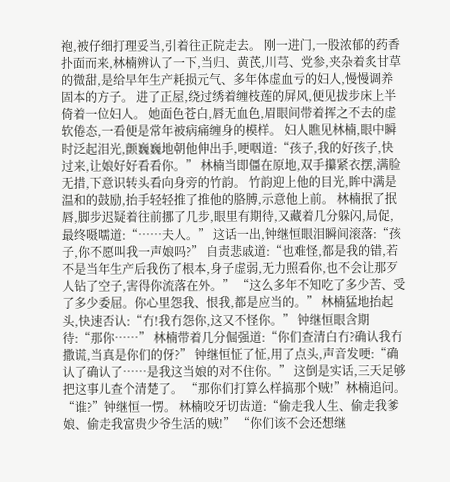袍,被仔细打理妥当,引着往正院走去。 刚一进门,一股浓郁的药香扑面而来,林楠辨认了一下,当归、黄芪,川芎、党参,夹杂着炙甘草的微甜,是给早年生产耗损元气、多年体虚血亏的妇人,慢慢调养固本的方子。 进了正屋,绕过绣着缠枝莲的屏风,便见拔步床上半倚着一位妇人。 她面色苍白,唇无血色,眉眼间带着挥之不去的虚软倦态,一看便是常年被病痛缠身的模样。 妇人瞧见林楠,眼中瞬时泛起泪光,颤巍巍地朝他伸出手,哽咽道:“孩子,我的好孩子,快过来,让娘好好看看你。” 林楠当即僵在原地,双手攥紧衣摆,满脸无措,下意识转头看向身旁的竹韵。 竹韵迎上他的目光,眸中满是温和的鼓励,抬手轻轻推了推他的胳膊,示意他上前。 林楠抿了抿唇,脚步迟疑着往前挪了几步,眼里有期待,又藏着几分躲闪,局促,最终嗫嚅道:“……夫人。” 这话一出,钟继恒眼泪瞬间滚落:“孩子,你不愿叫我一声娘吗?” 自责悲戚道:“也难怪,都是我的错,若不是当年生产后我伤了根本,身子虚弱,无力照看你,也不会让那歹人钻了空子,害得你流落在外。” “这么多年不知吃了多少苦、受了多少委屈。你心里怨我、恨我,都是应当的。” 林楠猛地抬起头,快速否认:“冇!我冇怨你,这又不怪你。” 钟继恒眼含期待:“那你……” 林楠带着几分倔强道:“你们查清白冇?确认我冇撒谎,当真是你们的伢?” 钟继恒怔了怔,用了点头,声音发哽:“确认了确认了……是我这当娘的对不住你。” 这倒是实话,三天足够把这事儿查个清楚了。 “那你们打算么样搞那个贼!”林楠追问。 “谁?”钟继恒一愣。 林楠咬牙切齿道:“偷走我人生、偷走我爹娘、偷走我富贵少爷生活的贼!” “你们该不会还想继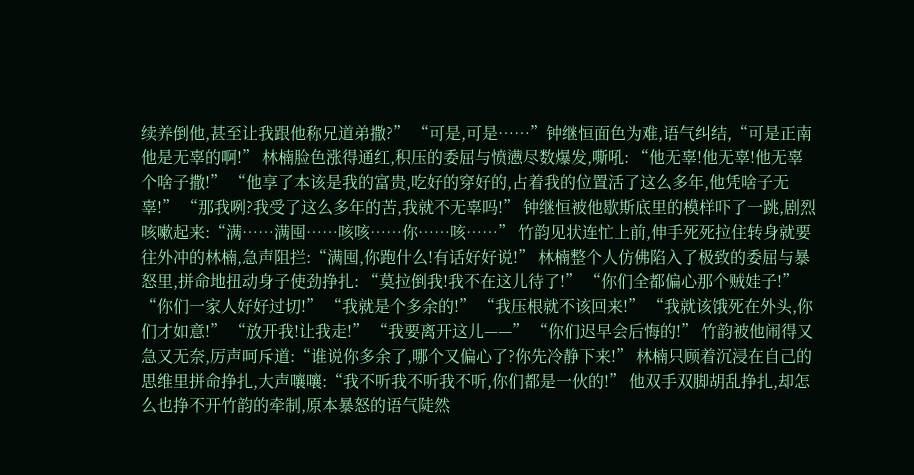续养倒他,甚至让我跟他称兄道弟撒?” “可是,可是……”钟继恒面色为难,语气纠结,“可是正南他是无辜的啊!” 林楠脸色涨得通红,积压的委屈与愤懑尽数爆发,嘶吼: “他无辜!他无辜!他无辜个啥子撒!” “他享了本该是我的富贵,吃好的穿好的,占着我的位置活了这么多年,他凭啥子无辜!” “那我咧?我受了这么多年的苦,我就不无辜吗!” 钟继恒被他歇斯底里的模样吓了一跳,剧烈咳嗽起来:“满……满囤……咳咳……你……咳……” 竹韵见状连忙上前,伸手死死拉住转身就要往外冲的林楠,急声阻拦:“满囤,你跑什么!有话好好说!” 林楠整个人仿佛陷入了极致的委屈与暴怒里,拼命地扭动身子使劲挣扎: “莫拉倒我!我不在这儿待了!” “你们全都偏心那个贼娃子!” “你们一家人好好过切!” “我就是个多余的!” “我压根就不该回来!” “我就该饿死在外头,你们才如意!” “放开我!让我走!” “我要离开这儿——” “你们迟早会后悔的!” 竹韵被他闹得又急又无奈,厉声呵斥道:“谁说你多余了,哪个又偏心了?你先冷静下来!” 林楠只顾着沉浸在自己的思维里拼命挣扎,大声嚷嚷:“我不听我不听我不听,你们都是一伙的!” 他双手双脚胡乱挣扎,却怎么也挣不开竹韵的牵制,原本暴怒的语气陡然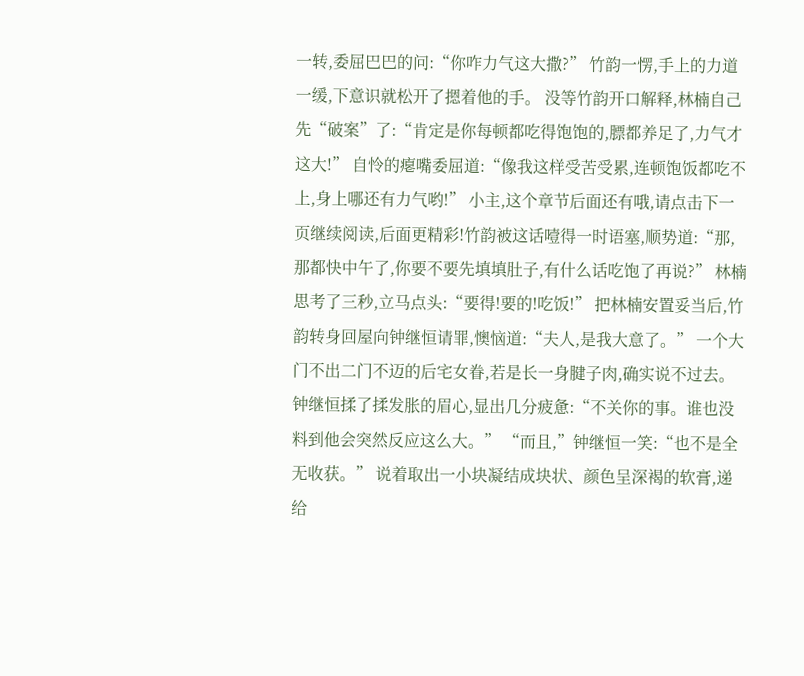一转,委屈巴巴的问:“你咋力气这大撒?” 竹韵一愣,手上的力道一缓,下意识就松开了摁着他的手。 没等竹韵开口解释,林楠自己先“破案”了:“肯定是你每顿都吃得饱饱的,膘都养足了,力气才这大!” 自怜的瘪嘴委屈道:“像我这样受苦受累,连顿饱饭都吃不上,身上哪还有力气哟!” 小主,这个章节后面还有哦,请点击下一页继续阅读,后面更精彩!竹韵被这话噎得一时语塞,顺势道:“那,那都快中午了,你要不要先填填肚子,有什么话吃饱了再说?” 林楠思考了三秒,立马点头:“要得!要的!吃饭!” 把林楠安置妥当后,竹韵转身回屋向钟继恒请罪,懊恼道:“夫人,是我大意了。” 一个大门不出二门不迈的后宅女眷,若是长一身腱子肉,确实说不过去。 钟继恒揉了揉发胀的眉心,显出几分疲惫:“不关你的事。谁也没料到他会突然反应这么大。” “而且,”钟继恒一笑:“也不是全无收获。” 说着取出一小块凝结成块状、颜色呈深褐的软膏,递给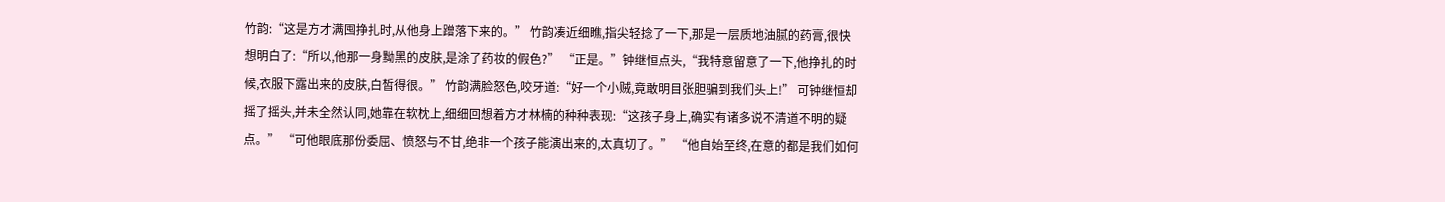竹韵:“这是方才满囤挣扎时,从他身上蹭落下来的。” 竹韵凑近细瞧,指尖轻捻了一下,那是一层质地油腻的药膏,很快想明白了:“所以,他那一身黝黑的皮肤,是涂了药妆的假色?” “正是。”钟继恒点头,“我特意留意了一下,他挣扎的时候,衣服下露出来的皮肤,白皙得很。” 竹韵满脸怒色,咬牙道:“好一个小贼,竟敢明目张胆骗到我们头上!” 可钟继恒却摇了摇头,并未全然认同,她靠在软枕上,细细回想着方才林楠的种种表现:“这孩子身上,确实有诸多说不清道不明的疑点。” “可他眼底那份委屈、愤怒与不甘,绝非一个孩子能演出来的,太真切了。” “他自始至终,在意的都是我们如何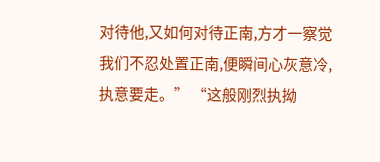对待他,又如何对待正南,方才一察觉我们不忍处置正南,便瞬间心灰意冷,执意要走。” “这般刚烈执拗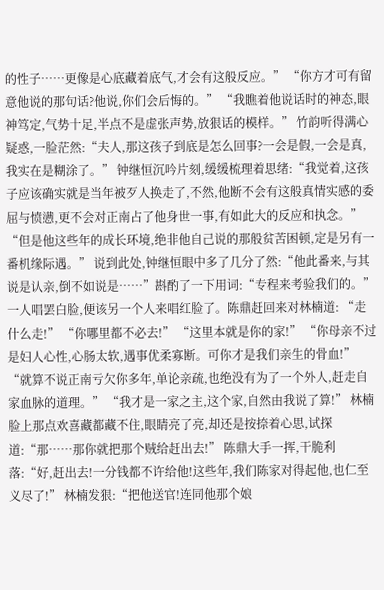的性子……更像是心底藏着底气,才会有这般反应。” “你方才可有留意他说的那句话?他说,你们会后悔的。” “我瞧着他说话时的神态,眼神笃定,气势十足,半点不是虚张声势,放狠话的模样。” 竹韵听得满心疑惑,一脸茫然:“夫人,那这孩子到底是怎么回事?一会是假,一会是真,我实在是糊涂了。” 钟继恒沉吟片刻,缓缓梳理着思绪:“我觉着,这孩子应该确实就是当年被歹人换走了,不然,他断不会有这般真情实感的委屈与愤懑,更不会对正南占了他身世一事,有如此大的反应和执念。” “但是他这些年的成长环境,绝非他自己说的那般贫苦困顿,定是另有一番机缘际遇。” 说到此处,钟继恒眼中多了几分了然:“他此番来,与其说是认亲,倒不如说是……”斟酌了一下用词:“专程来考验我们的。” 一人唱罢白脸,便该另一个人来唱红脸了。陈鼎赶回来对林楠道: “走什么走!” “你哪里都不必去!” “这里本就是你的家!” “你母亲不过是妇人心性,心肠太软,遇事优柔寡断。可你才是我们亲生的骨血!” “就算不说正南亏欠你多年,单论亲疏,也绝没有为了一个外人,赶走自家血脉的道理。” “我才是一家之主,这个家,自然由我说了算!” 林楠脸上那点欢喜藏都藏不住,眼睛亮了亮,却还是按捺着心思,试探道:“那……那你就把那个贼给赶出去!” 陈鼎大手一挥,干脆利落:“好,赶出去!一分钱都不许给他!这些年,我们陈家对得起他,也仁至义尽了!” 林楠发狠:“把他送官!连同他那个娘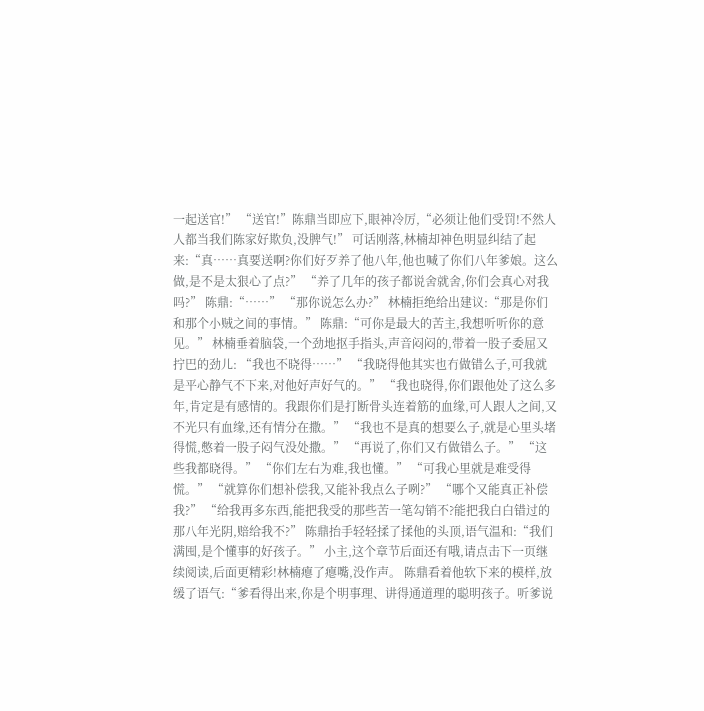一起送官!” “送官!”陈鼎当即应下,眼神冷厉,“必须让他们受罚!不然人人都当我们陈家好欺负,没脾气!” 可话刚落,林楠却神色明显纠结了起来:“真……真要送啊?你们好歹养了他八年,他也喊了你们八年爹娘。这么做,是不是太狠心了点?” “养了几年的孩子都说舍就舍,你们会真心对我吗?” 陈鼎:“……” “那你说怎么办?” 林楠拒绝给出建议:“那是你们和那个小贼之间的事情。” 陈鼎:“可你是最大的苦主,我想听听你的意见。” 林楠垂着脑袋,一个劲地抠手指头,声音闷闷的,带着一股子委屈又拧巴的劲儿: “我也不晓得……” “我晓得他其实也冇做错么子,可我就是平心静气不下来,对他好声好气的。” “我也晓得,你们跟他处了这么多年,肯定是有感情的。我跟你们是打断骨头连着筋的血缘,可人跟人之间,又不光只有血缘,还有情分在撒。” “我也不是真的想要么子,就是心里头堵得慌,憋着一股子闷气没处撒。” “再说了,你们又冇做错么子。” “这些我都晓得。” “你们左右为难,我也懂。” “可我心里就是难受得慌。” “就算你们想补偿我,又能补我点么子咧?” “哪个又能真正补偿我?” “给我再多东西,能把我受的那些苦一笔勾销不?能把我白白错过的那八年光阴,赔给我不?” 陈鼎抬手轻轻揉了揉他的头顶,语气温和:“我们满囤,是个懂事的好孩子。” 小主,这个章节后面还有哦,请点击下一页继续阅读,后面更精彩!林楠瘪了瘪嘴,没作声。 陈鼎看着他软下来的模样,放缓了语气:“爹看得出来,你是个明事理、讲得通道理的聪明孩子。听爹说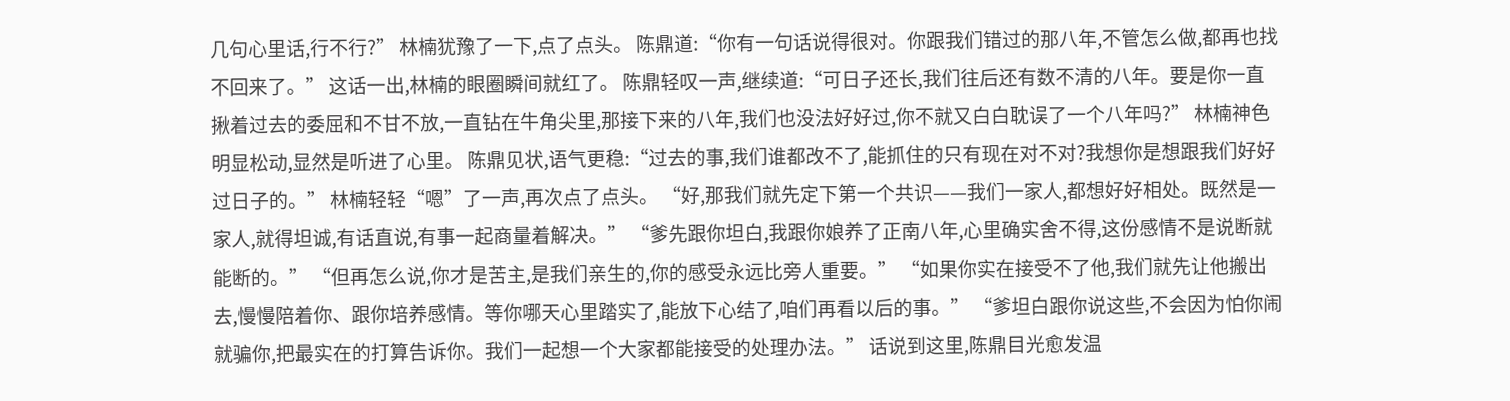几句心里话,行不行?” 林楠犹豫了一下,点了点头。 陈鼎道:“你有一句话说得很对。你跟我们错过的那八年,不管怎么做,都再也找不回来了。” 这话一出,林楠的眼圈瞬间就红了。 陈鼎轻叹一声,继续道:“可日子还长,我们往后还有数不清的八年。要是你一直揪着过去的委屈和不甘不放,一直钻在牛角尖里,那接下来的八年,我们也没法好好过,你不就又白白耽误了一个八年吗?” 林楠神色明显松动,显然是听进了心里。 陈鼎见状,语气更稳:“过去的事,我们谁都改不了,能抓住的只有现在对不对?我想你是想跟我们好好过日子的。” 林楠轻轻“嗯”了一声,再次点了点头。 “好,那我们就先定下第一个共识——我们一家人,都想好好相处。既然是一家人,就得坦诚,有话直说,有事一起商量着解决。” “爹先跟你坦白,我跟你娘养了正南八年,心里确实舍不得,这份感情不是说断就能断的。” “但再怎么说,你才是苦主,是我们亲生的,你的感受永远比旁人重要。” “如果你实在接受不了他,我们就先让他搬出去,慢慢陪着你、跟你培养感情。等你哪天心里踏实了,能放下心结了,咱们再看以后的事。” “爹坦白跟你说这些,不会因为怕你闹就骗你,把最实在的打算告诉你。我们一起想一个大家都能接受的处理办法。” 话说到这里,陈鼎目光愈发温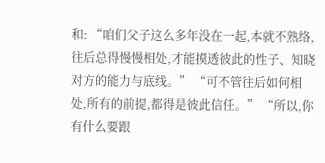和: “咱们父子这么多年没在一起,本就不熟络,往后总得慢慢相处,才能摸透彼此的性子、知晓对方的能力与底线。” “可不管往后如何相处,所有的前提,都得是彼此信任。” “所以,你有什么要跟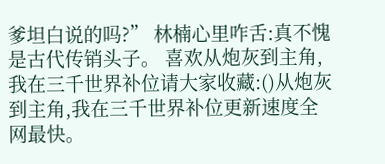爹坦白说的吗?” 林楠心里咋舌:真不愧是古代传销头子。 喜欢从炮灰到主角,我在三千世界补位请大家收藏:()从炮灰到主角,我在三千世界补位更新速度全网最快。